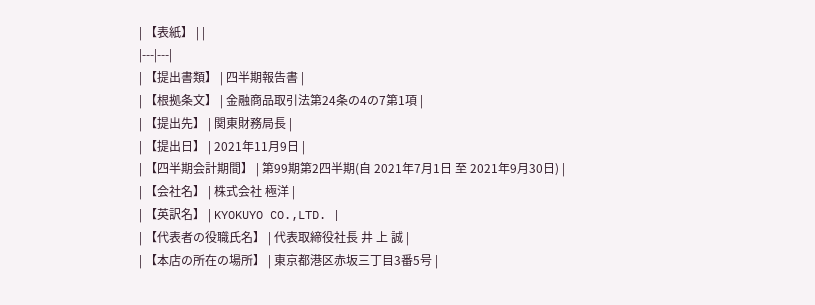| 【表紙】 | |
|---|---|
| 【提出書類】 | 四半期報告書 |
| 【根拠条文】 | 金融商品取引法第24条の4の7第1項 |
| 【提出先】 | 関東財務局長 |
| 【提出日】 | 2021年11月9日 |
| 【四半期会計期間】 | 第99期第2四半期(自 2021年7月1日 至 2021年9月30日) |
| 【会社名】 | 株式会社 極洋 |
| 【英訳名】 | KYOKUYO CO.,LTD. |
| 【代表者の役職氏名】 | 代表取締役社長 井 上 誠 |
| 【本店の所在の場所】 | 東京都港区赤坂三丁目3番5号 |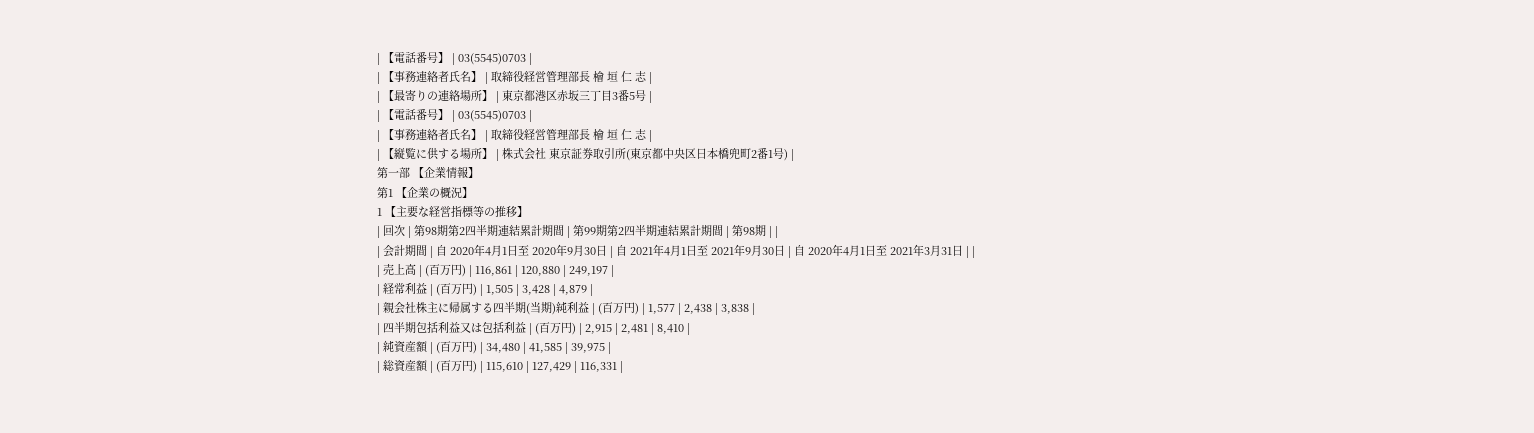| 【電話番号】 | 03(5545)0703 |
| 【事務連絡者氏名】 | 取締役経営管理部長 檜 垣 仁 志 |
| 【最寄りの連絡場所】 | 東京都港区赤坂三丁目3番5号 |
| 【電話番号】 | 03(5545)0703 |
| 【事務連絡者氏名】 | 取締役経営管理部長 檜 垣 仁 志 |
| 【縦覧に供する場所】 | 株式会社 東京証券取引所(東京都中央区日本橋兜町2番1号) |
第一部 【企業情報】
第1 【企業の概況】
1 【主要な経営指標等の推移】
| 回次 | 第98期第2四半期連結累計期間 | 第99期第2四半期連結累計期間 | 第98期 | |
| 会計期間 | 自 2020年4月1日至 2020年9月30日 | 自 2021年4月1日至 2021年9月30日 | 自 2020年4月1日至 2021年3月31日 | |
| 売上高 | (百万円) | 116,861 | 120,880 | 249,197 |
| 経常利益 | (百万円) | 1,505 | 3,428 | 4,879 |
| 親会社株主に帰属する四半期(当期)純利益 | (百万円) | 1,577 | 2,438 | 3,838 |
| 四半期包括利益又は包括利益 | (百万円) | 2,915 | 2,481 | 8,410 |
| 純資産額 | (百万円) | 34,480 | 41,585 | 39,975 |
| 総資産額 | (百万円) | 115,610 | 127,429 | 116,331 |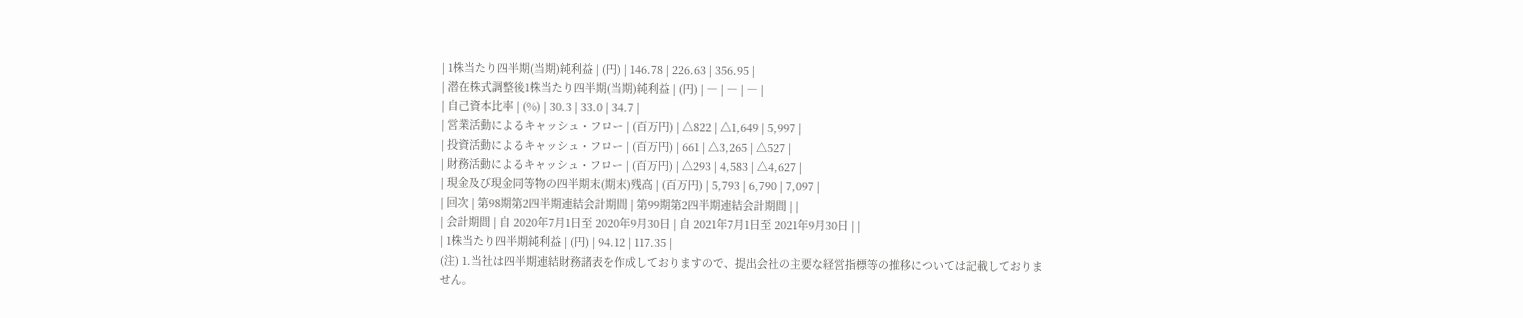| 1株当たり四半期(当期)純利益 | (円) | 146.78 | 226.63 | 356.95 |
| 潜在株式調整後1株当たり四半期(当期)純利益 | (円) | ― | ― | ― |
| 自己資本比率 | (%) | 30.3 | 33.0 | 34.7 |
| 営業活動によるキャッシュ・フロー | (百万円) | △822 | △1,649 | 5,997 |
| 投資活動によるキャッシュ・フロー | (百万円) | 661 | △3,265 | △527 |
| 財務活動によるキャッシュ・フロー | (百万円) | △293 | 4,583 | △4,627 |
| 現金及び現金同等物の四半期末(期末)残高 | (百万円) | 5,793 | 6,790 | 7,097 |
| 回次 | 第98期第2四半期連結会計期間 | 第99期第2四半期連結会計期間 | |
| 会計期間 | 自 2020年7月1日至 2020年9月30日 | 自 2021年7月1日至 2021年9月30日 | |
| 1株当たり四半期純利益 | (円) | 94.12 | 117.35 |
(注) 1.当社は四半期連結財務諸表を作成しておりますので、提出会社の主要な経営指標等の推移については記載しておりません。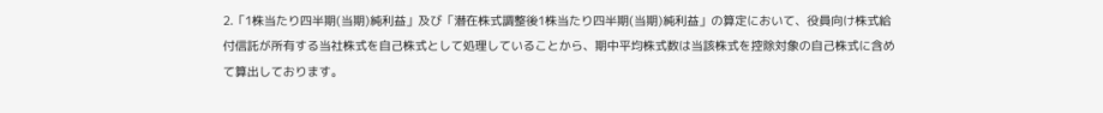2.「1株当たり四半期(当期)純利益」及び「潜在株式調整後1株当たり四半期(当期)純利益」の算定において、役員向け株式給付信託が所有する当社株式を自己株式として処理していることから、期中平均株式数は当該株式を控除対象の自己株式に含めて算出しております。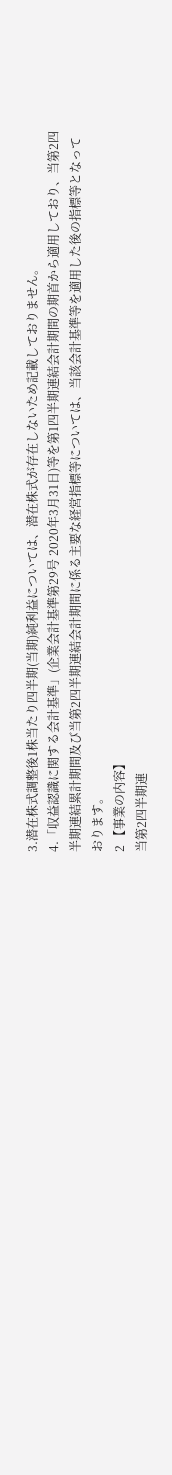3.潜在株式調整後1株当たり四半期(当期)純利益については、潜在株式が存在しないため記載しておりません。
4.「収益認識に関する会計基準」(企業会計基準第29号 2020年3月31日)等を第1四半期連結会計期間の期首から適用しており、当第2四半期連結累計期間及び当第2四半期連結会計期間に係る主要な経営指標等については、当該会計基準等を適用した後の指標等となっております。
2 【事業の内容】
当第2四半期連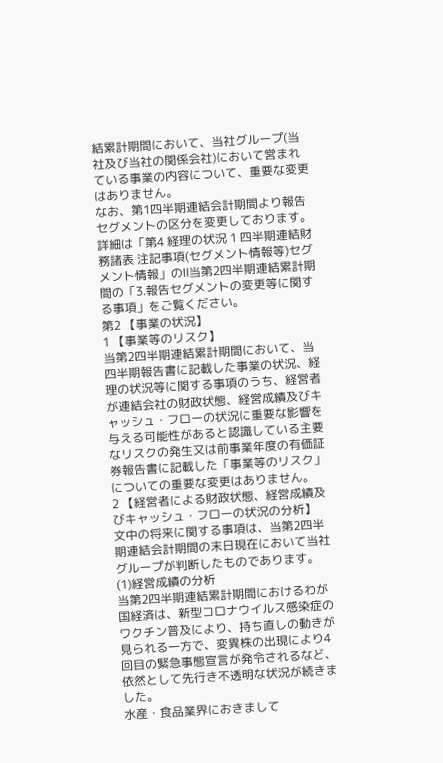結累計期間において、当社グループ(当社及び当社の関係会社)において営まれている事業の内容について、重要な変更はありません。
なお、第1四半期連結会計期間より報告セグメントの区分を変更しております。詳細は「第4 経理の状況 1 四半期連結財務諸表 注記事項(セグメント情報等)セグメント情報」のⅡ当第2四半期連結累計期間の「3.報告セグメントの変更等に関する事項」をご覧ください。
第2 【事業の状況】
1 【事業等のリスク】
当第2四半期連結累計期間において、当四半期報告書に記載した事業の状況、経理の状況等に関する事項のうち、経営者が連結会社の財政状態、経営成績及びキャッシュ・フローの状況に重要な影響を与える可能性があると認識している主要なリスクの発生又は前事業年度の有価証券報告書に記載した「事業等のリスク」についての重要な変更はありません。
2 【経営者による財政状態、経営成績及びキャッシュ・フローの状況の分析】
文中の将来に関する事項は、当第2四半期連結会計期間の末日現在において当社グループが判断したものであります。
(1)経営成績の分析
当第2四半期連結累計期間におけるわが国経済は、新型コロナウイルス感染症のワクチン普及により、持ち直しの動きが見られる一方で、変異株の出現により4回目の緊急事態宣言が発令されるなど、依然として先行き不透明な状況が続きました。
水産・食品業界におきまして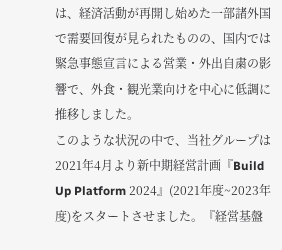は、経済活動が再開し始めた一部諸外国で需要回復が見られたものの、国内では緊急事態宣言による営業・外出自粛の影響で、外食・観光業向けを中心に低調に推移しました。
このような状況の中で、当社グループは2021年4月より新中期経営計画『Build Up Platform 2024』(2021年度~2023年度)をスタートさせました。『経営基盤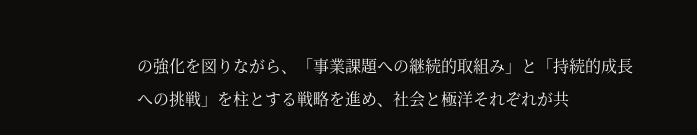の強化を図りながら、「事業課題への継続的取組み」と「持続的成長への挑戦」を柱とする戦略を進め、社会と極洋それぞれが共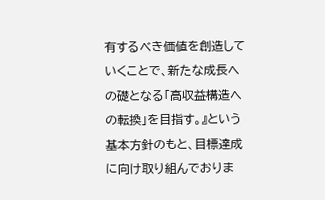有するべき価値を創造していくことで、新たな成長への礎となる「高収益構造への転換」を目指す。』という基本方針のもと、目標達成に向け取り組んでおりま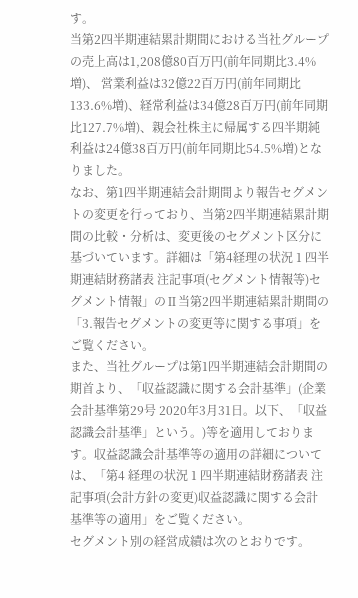す。
当第2四半期連結累計期間における当社グループの売上高は1,208億80百万円(前年同期比3.4%増)、 営業利益は32億22百万円(前年同期比133.6%増)、経常利益は34億28百万円(前年同期比127.7%増)、親会社株主に帰属する四半期純利益は24億38百万円(前年同期比54.5%増)となりました。
なお、第1四半期連結会計期間より報告セグメントの変更を行っており、当第2四半期連結累計期間の比較・分析は、変更後のセグメント区分に基づいています。詳細は「第4経理の状況 1 四半期連結財務諸表 注記事項(セグメント情報等)セグメント情報」のⅡ当第2四半期連結累計期間の「3.報告セグメントの変更等に関する事項」をご覧ください。
また、当社グループは第1四半期連結会計期間の期首より、「収益認識に関する会計基準」(企業会計基準第29号 2020年3月31日。以下、「収益認識会計基準」という。)等を適用しております。収益認識会計基準等の適用の詳細については、「第4 経理の状況 1 四半期連結財務諸表 注記事項(会計方針の変更)収益認識に関する会計基準等の適用」をご覧ください。
セグメント別の経営成績は次のとおりです。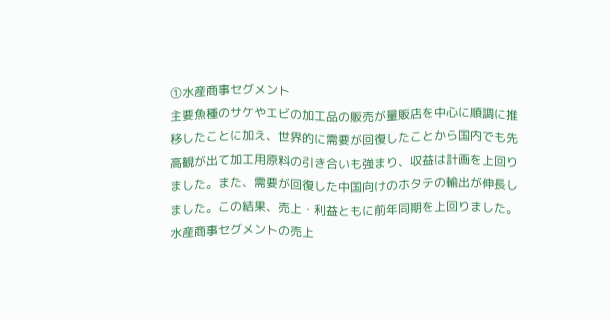①水産商事セグメント
主要魚種のサケやエビの加工品の販売が量販店を中心に順調に推移したことに加え、世界的に需要が回復したことから国内でも先高観が出て加工用原料の引き合いも強まり、収益は計画を上回りました。また、需要が回復した中国向けのホタテの輸出が伸長しました。この結果、売上・利益ともに前年同期を上回りました。
水産商事セグメントの売上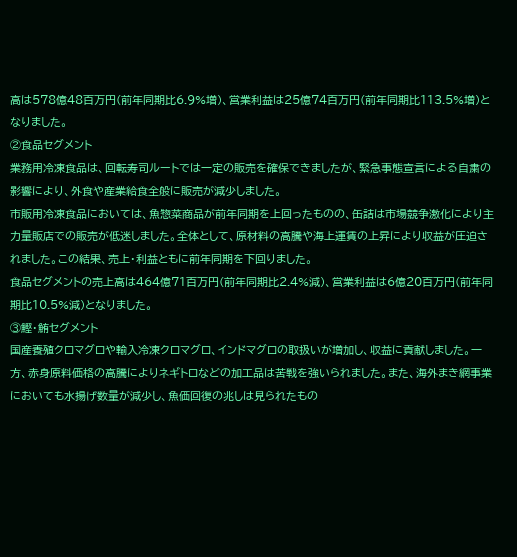高は578億48百万円(前年同期比6.9%増)、営業利益は25億74百万円(前年同期比113.5%増)となりました。
②食品セグメント
業務用冷凍食品は、回転寿司ルートでは一定の販売を確保できましたが、緊急事態宣言による自粛の影響により、外食や産業給食全般に販売が減少しました。
市販用冷凍食品においては、魚惣菜商品が前年同期を上回ったものの、缶詰は市場競争激化により主力量販店での販売が低迷しました。全体として、原材料の高騰や海上運賃の上昇により収益が圧迫されました。この結果、売上・利益ともに前年同期を下回りました。
食品セグメントの売上高は464億71百万円(前年同期比2.4%減)、営業利益は6億20百万円(前年同期比10.5%減)となりました。
③鰹・鮪セグメント
国産養殖クロマグロや輸入冷凍クロマグロ、インドマグロの取扱いが増加し、収益に貢献しました。一方、赤身原料価格の高騰によりネギトロなどの加工品は苦戦を強いられました。また、海外まき網事業においても水揚げ数量が減少し、魚価回復の兆しは見られたもの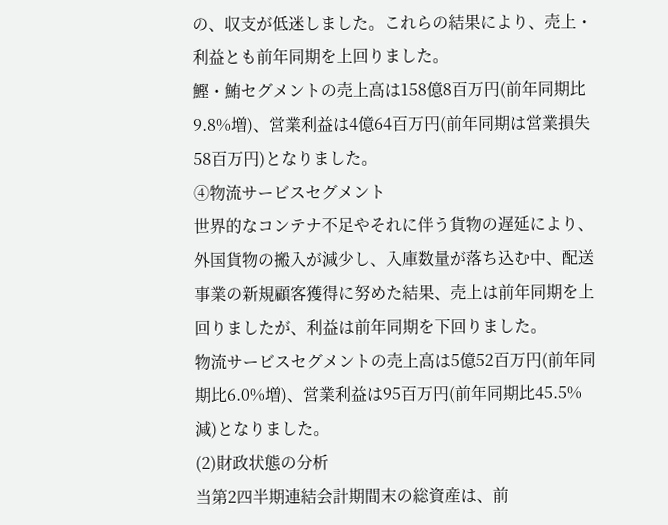の、収支が低迷しました。これらの結果により、売上・利益とも前年同期を上回りました。
鰹・鮪セグメントの売上高は158億8百万円(前年同期比9.8%増)、営業利益は4億64百万円(前年同期は営業損失58百万円)となりました。
④物流サービスセグメント
世界的なコンテナ不足やそれに伴う貨物の遅延により、外国貨物の搬入が減少し、入庫数量が落ち込む中、配送事業の新規顧客獲得に努めた結果、売上は前年同期を上回りましたが、利益は前年同期を下回りました。
物流サービスセグメントの売上高は5億52百万円(前年同期比6.0%増)、営業利益は95百万円(前年同期比45.5%減)となりました。
(2)財政状態の分析
当第2四半期連結会計期間末の総資産は、前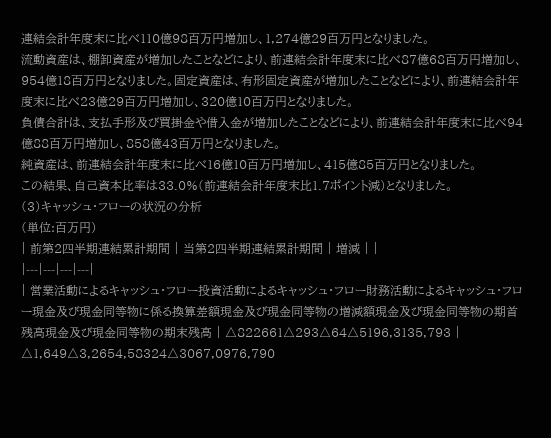連結会計年度末に比べ110億98百万円増加し、1,274億29百万円となりました。
流動資産は、棚卸資産が増加したことなどにより、前連結会計年度末に比べ87億68百万円増加し、954億18百万円となりました。固定資産は、有形固定資産が増加したことなどにより、前連結会計年度末に比べ23億29百万円増加し、320億10百万円となりました。
負債合計は、支払手形及び買掛金や借入金が増加したことなどにより、前連結会計年度末に比べ94億88百万円増加し、858億43百万円となりました。
純資産は、前連結会計年度末に比べ16億10百万円増加し、415億85百万円となりました。
この結果、自己資本比率は33.0%(前連結会計年度末比1.7ポイント減)となりました。
(3)キャッシュ・フローの状況の分析
(単位:百万円)
| 前第2四半期連結累計期間 | 当第2四半期連結累計期間 | 増減 | |
|---|---|---|---|
| 営業活動によるキャッシュ・フロー投資活動によるキャッシュ・フロー財務活動によるキャッシュ・フロー現金及び現金同等物に係る換算差額現金及び現金同等物の増減額現金及び現金同等物の期首残高現金及び現金同等物の期末残高 | △822661△293△64△5196,3135,793 | △1,649△3,2654,58324△3067,0976,790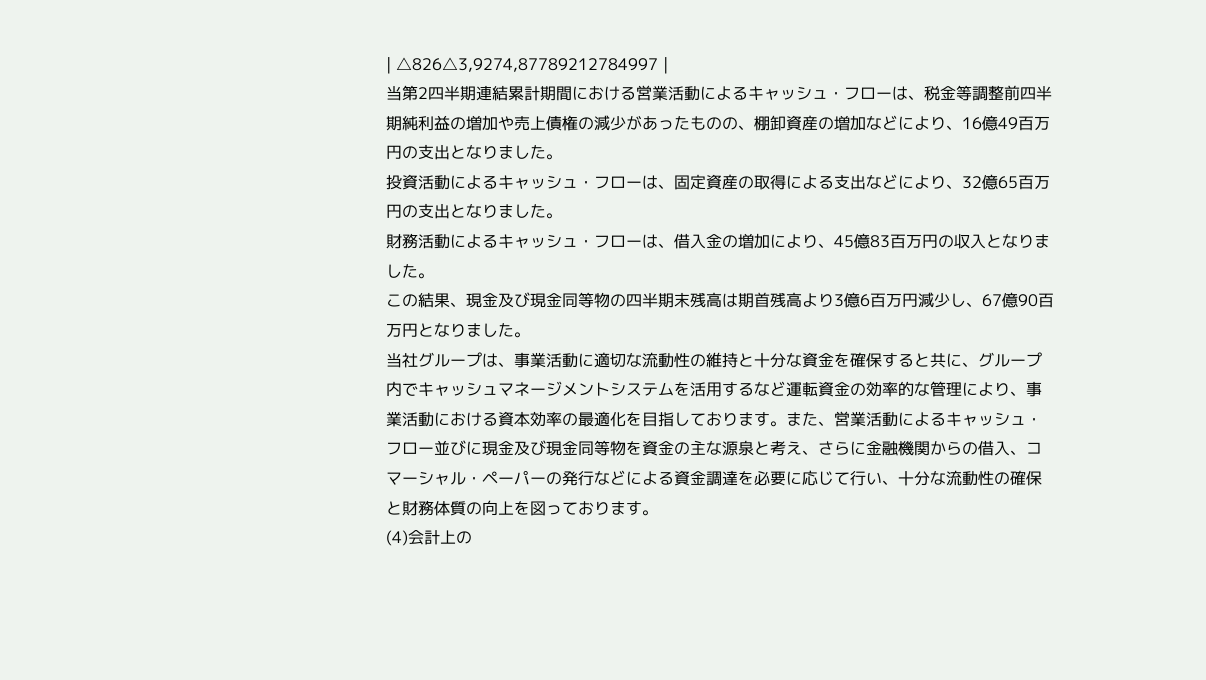| △826△3,9274,87789212784997 |
当第2四半期連結累計期間における営業活動によるキャッシュ・フローは、税金等調整前四半期純利益の増加や売上債権の減少があったものの、棚卸資産の増加などにより、16億49百万円の支出となりました。
投資活動によるキャッシュ・フローは、固定資産の取得による支出などにより、32億65百万円の支出となりました。
財務活動によるキャッシュ・フローは、借入金の増加により、45億83百万円の収入となりました。
この結果、現金及び現金同等物の四半期末残高は期首残高より3億6百万円減少し、67億90百万円となりました。
当社グループは、事業活動に適切な流動性の維持と十分な資金を確保すると共に、グループ内でキャッシュマネージメントシステムを活用するなど運転資金の効率的な管理により、事業活動における資本効率の最適化を目指しております。また、営業活動によるキャッシュ・フロー並びに現金及び現金同等物を資金の主な源泉と考え、さらに金融機関からの借入、コマーシャル・ペーパーの発行などによる資金調達を必要に応じて行い、十分な流動性の確保と財務体質の向上を図っております。
(4)会計上の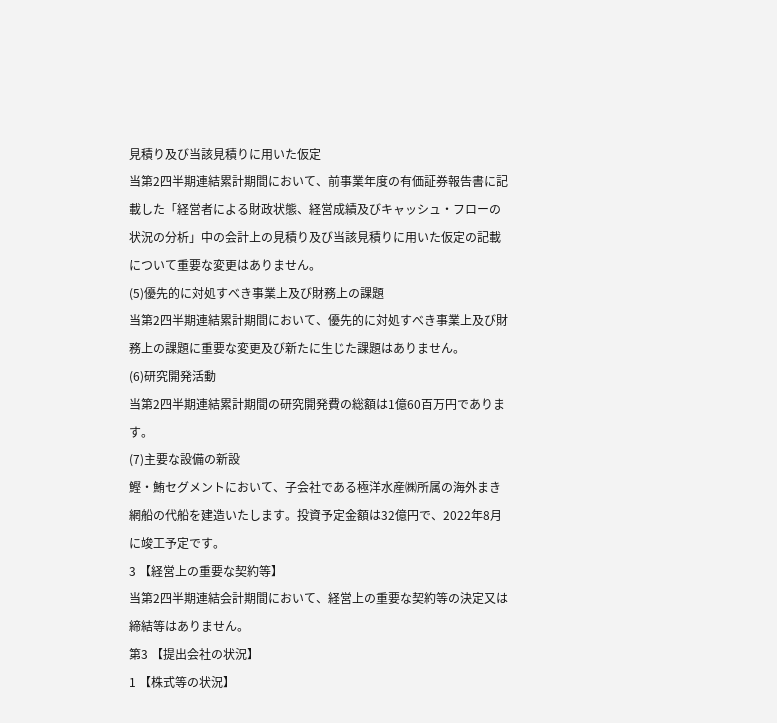見積り及び当該見積りに用いた仮定
当第2四半期連結累計期間において、前事業年度の有価証券報告書に記載した「経営者による財政状態、経営成績及びキャッシュ・フローの状況の分析」中の会計上の見積り及び当該見積りに用いた仮定の記載について重要な変更はありません。
(5)優先的に対処すべき事業上及び財務上の課題
当第2四半期連結累計期間において、優先的に対処すべき事業上及び財務上の課題に重要な変更及び新たに生じた課題はありません。
(6)研究開発活動
当第2四半期連結累計期間の研究開発費の総額は1億60百万円であります。
(7)主要な設備の新設
鰹・鮪セグメントにおいて、子会社である極洋水産㈱所属の海外まき網船の代船を建造いたします。投資予定金額は32億円で、2022年8月に竣工予定です。
3 【経営上の重要な契約等】
当第2四半期連結会計期間において、経営上の重要な契約等の決定又は締結等はありません。
第3 【提出会社の状況】
1 【株式等の状況】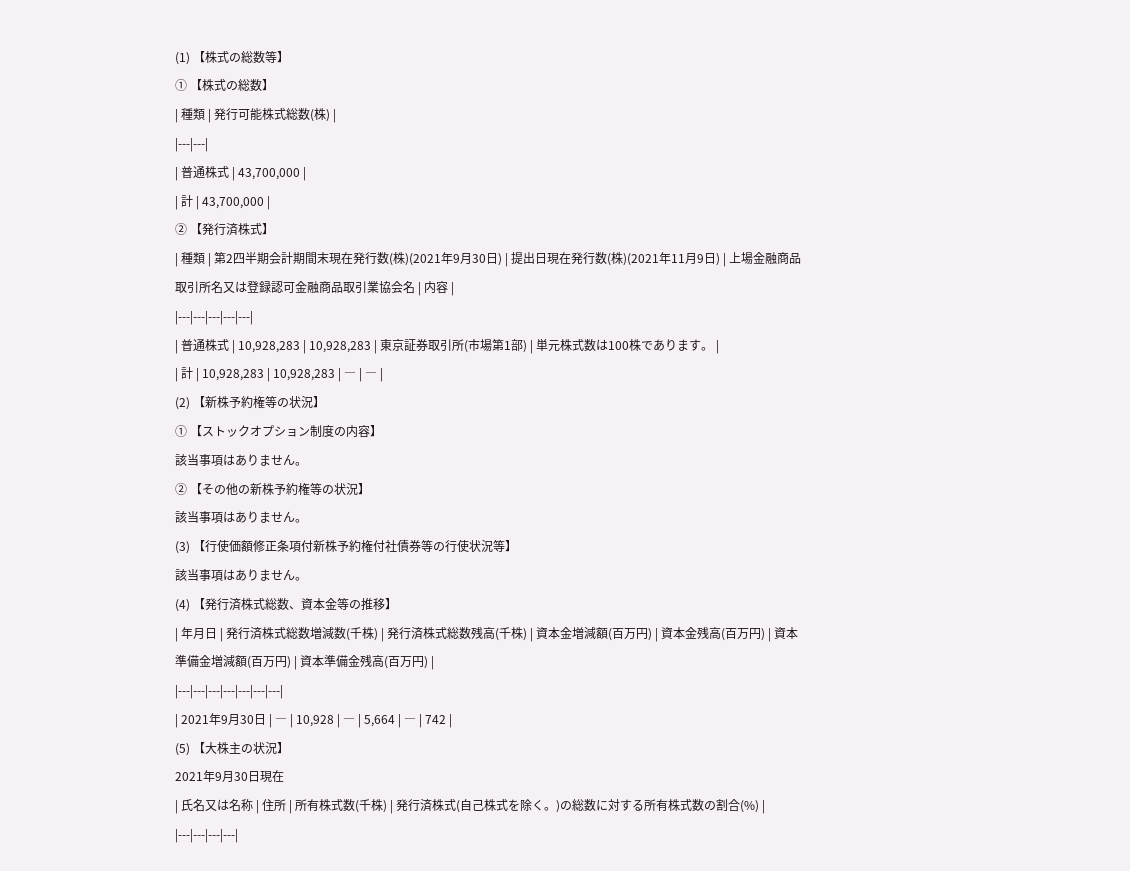(1) 【株式の総数等】
① 【株式の総数】
| 種類 | 発行可能株式総数(株) |
|---|---|
| 普通株式 | 43,700,000 |
| 計 | 43,700,000 |
② 【発行済株式】
| 種類 | 第2四半期会計期間末現在発行数(株)(2021年9月30日) | 提出日現在発行数(株)(2021年11月9日) | 上場金融商品取引所名又は登録認可金融商品取引業協会名 | 内容 |
|---|---|---|---|---|
| 普通株式 | 10,928,283 | 10,928,283 | 東京証券取引所(市場第1部) | 単元株式数は100株であります。 |
| 計 | 10,928,283 | 10,928,283 | ― | ― |
(2) 【新株予約権等の状況】
① 【ストックオプション制度の内容】
該当事項はありません。
② 【その他の新株予約権等の状況】
該当事項はありません。
(3) 【行使価額修正条項付新株予約権付社債券等の行使状況等】
該当事項はありません。
(4) 【発行済株式総数、資本金等の推移】
| 年月日 | 発行済株式総数増減数(千株) | 発行済株式総数残高(千株) | 資本金増減額(百万円) | 資本金残高(百万円) | 資本準備金増減額(百万円) | 資本準備金残高(百万円) |
|---|---|---|---|---|---|---|
| 2021年9月30日 | ― | 10,928 | ― | 5,664 | ― | 742 |
(5) 【大株主の状況】
2021年9月30日現在
| 氏名又は名称 | 住所 | 所有株式数(千株) | 発行済株式(自己株式を除く。)の総数に対する所有株式数の割合(%) |
|---|---|---|---|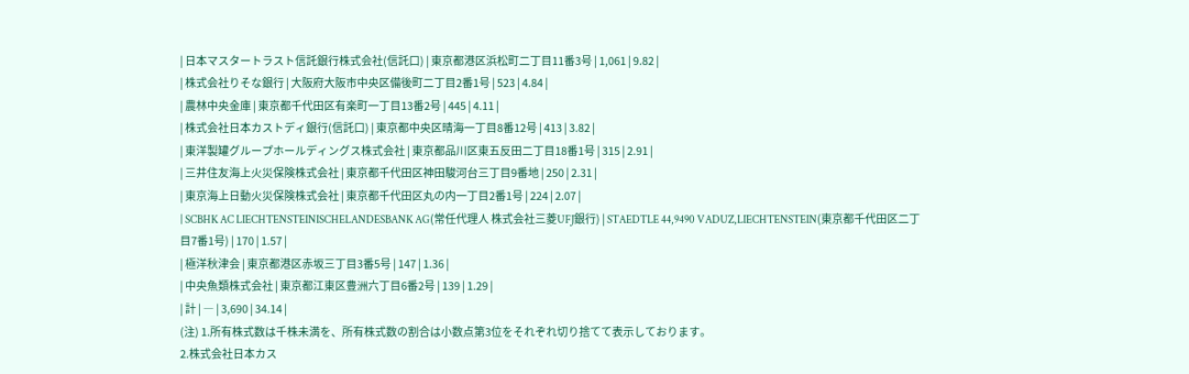| 日本マスタートラスト信託銀行株式会社(信託口) | 東京都港区浜松町二丁目11番3号 | 1,061 | 9.82 |
| 株式会社りそな銀行 | 大阪府大阪市中央区備後町二丁目2番1号 | 523 | 4.84 |
| 農林中央金庫 | 東京都千代田区有楽町一丁目13番2号 | 445 | 4.11 |
| 株式会社日本カストディ銀行(信託口) | 東京都中央区晴海一丁目8番12号 | 413 | 3.82 |
| 東洋製罐グループホールディングス株式会社 | 東京都品川区東五反田二丁目18番1号 | 315 | 2.91 |
| 三井住友海上火災保険株式会社 | 東京都千代田区神田駿河台三丁目9番地 | 250 | 2.31 |
| 東京海上日動火災保険株式会社 | 東京都千代田区丸の内一丁目2番1号 | 224 | 2.07 |
| SCBHK AC LIECHTENSTEINISCHELANDESBANK AG(常任代理人 株式会社三菱UFJ銀行) | STAEDTLE 44,9490 VADUZ,LIECHTENSTEIN(東京都千代田区二丁目7番1号) | 170 | 1.57 |
| 極洋秋津会 | 東京都港区赤坂三丁目3番5号 | 147 | 1.36 |
| 中央魚類株式会社 | 東京都江東区豊洲六丁目6番2号 | 139 | 1.29 |
| 計 | ― | 3,690 | 34.14 |
(注) 1.所有株式数は千株未満を、所有株式数の割合は小数点第3位をそれぞれ切り捨てて表示しております。
2.株式会社日本カス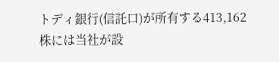トディ銀行(信託口)が所有する413,162株には当社が設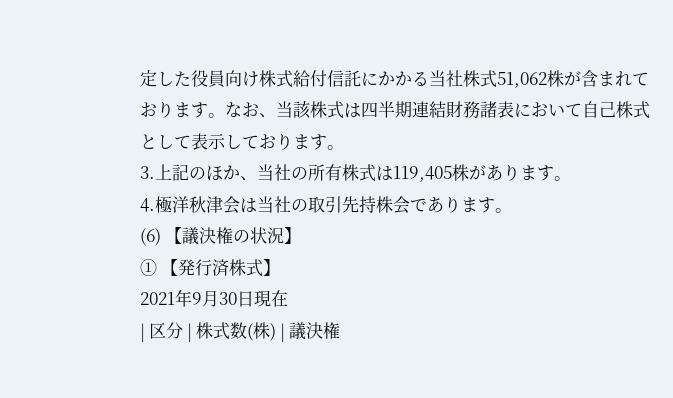定した役員向け株式給付信託にかかる当社株式51,062株が含まれております。なお、当該株式は四半期連結財務諸表において自己株式として表示しております。
3.上記のほか、当社の所有株式は119,405株があります。
4.極洋秋津会は当社の取引先持株会であります。
(6) 【議決権の状況】
① 【発行済株式】
2021年9月30日現在
| 区分 | 株式数(株) | 議決権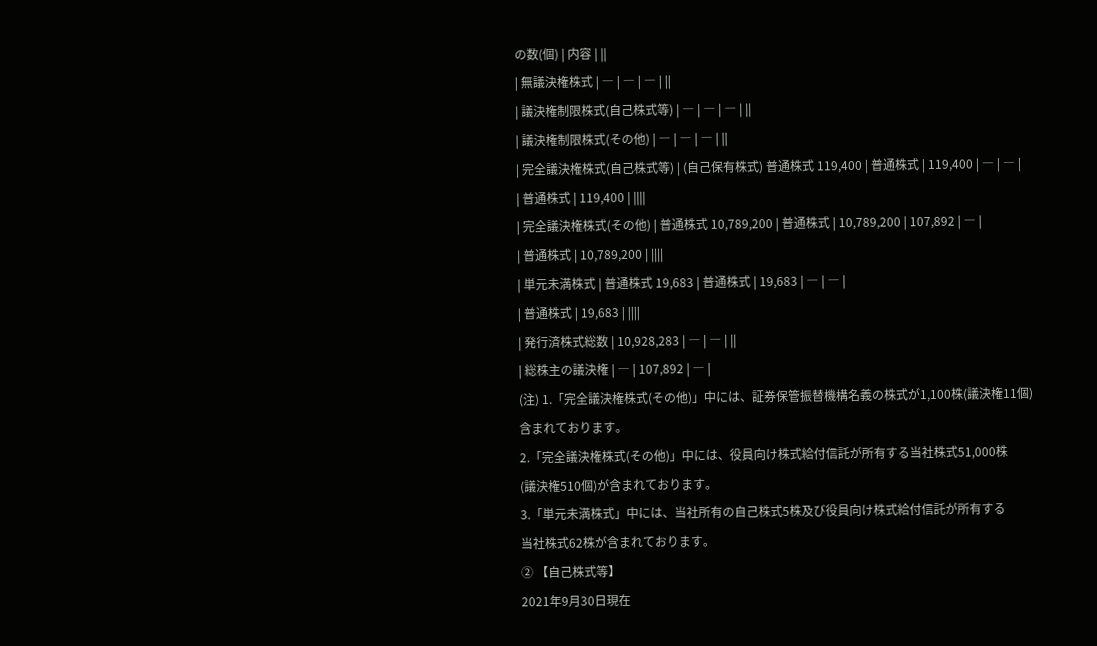の数(個) | 内容 | ||
| 無議決権株式 | ― | ― | ― | ||
| 議決権制限株式(自己株式等) | ― | ― | ― | ||
| 議決権制限株式(その他) | ― | ― | ― | ||
| 完全議決権株式(自己株式等) | (自己保有株式) 普通株式 119,400 | 普通株式 | 119,400 | ― | ― |
| 普通株式 | 119,400 | ||||
| 完全議決権株式(その他) | 普通株式 10,789,200 | 普通株式 | 10,789,200 | 107,892 | ― |
| 普通株式 | 10,789,200 | ||||
| 単元未満株式 | 普通株式 19,683 | 普通株式 | 19,683 | ― | ― |
| 普通株式 | 19,683 | ||||
| 発行済株式総数 | 10,928,283 | ― | ― | ||
| 総株主の議決権 | ― | 107,892 | ― |
(注) 1.「完全議決権株式(その他)」中には、証券保管振替機構名義の株式が1,100株(議決権11個)
含まれております。
2.「完全議決権株式(その他)」中には、役員向け株式給付信託が所有する当社株式51,000株
(議決権510個)が含まれております。
3.「単元未満株式」中には、当社所有の自己株式5株及び役員向け株式給付信託が所有する
当社株式62株が含まれております。
② 【自己株式等】
2021年9月30日現在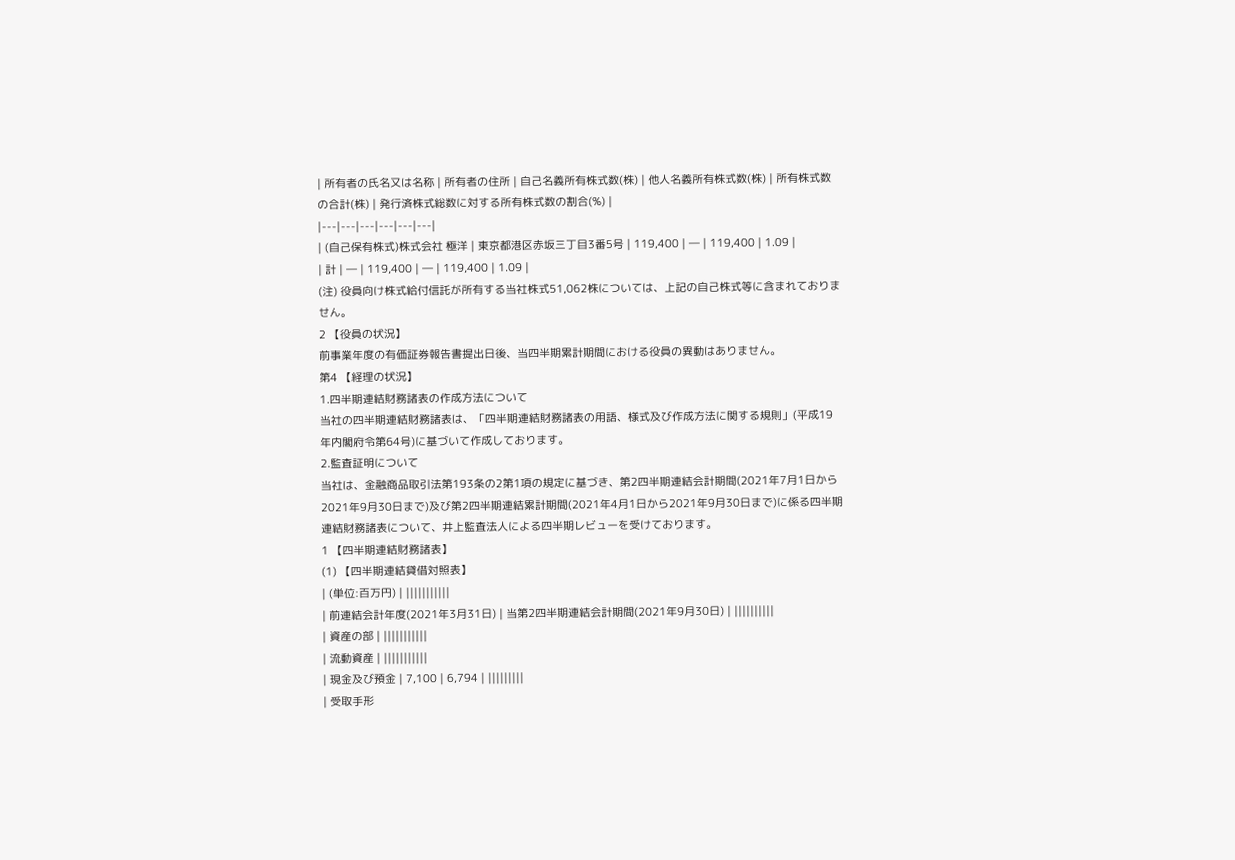| 所有者の氏名又は名称 | 所有者の住所 | 自己名義所有株式数(株) | 他人名義所有株式数(株) | 所有株式数の合計(株) | 発行済株式総数に対する所有株式数の割合(%) |
|---|---|---|---|---|---|
| (自己保有株式)株式会社 極洋 | 東京都港区赤坂三丁目3番5号 | 119,400 | ― | 119,400 | 1.09 |
| 計 | ― | 119,400 | ― | 119,400 | 1.09 |
(注) 役員向け株式給付信託が所有する当社株式51,062株については、上記の自己株式等に含まれておりません。
2 【役員の状況】
前事業年度の有価証券報告書提出日後、当四半期累計期間における役員の異動はありません。
第4 【経理の状況】
1.四半期連結財務諸表の作成方法について
当社の四半期連結財務諸表は、「四半期連結財務諸表の用語、様式及び作成方法に関する規則」(平成19年内閣府令第64号)に基づいて作成しております。
2.監査証明について
当社は、金融商品取引法第193条の2第1項の規定に基づき、第2四半期連結会計期間(2021年7月1日から2021年9月30日まで)及び第2四半期連結累計期間(2021年4月1日から2021年9月30日まで)に係る四半期連結財務諸表について、井上監査法人による四半期レビューを受けております。
1 【四半期連結財務諸表】
(1) 【四半期連結貸借対照表】
| (単位:百万円) | |||||||||||
| 前連結会計年度(2021年3月31日) | 当第2四半期連結会計期間(2021年9月30日) | ||||||||||
| 資産の部 | |||||||||||
| 流動資産 | |||||||||||
| 現金及び預金 | 7,100 | 6,794 | |||||||||
| 受取手形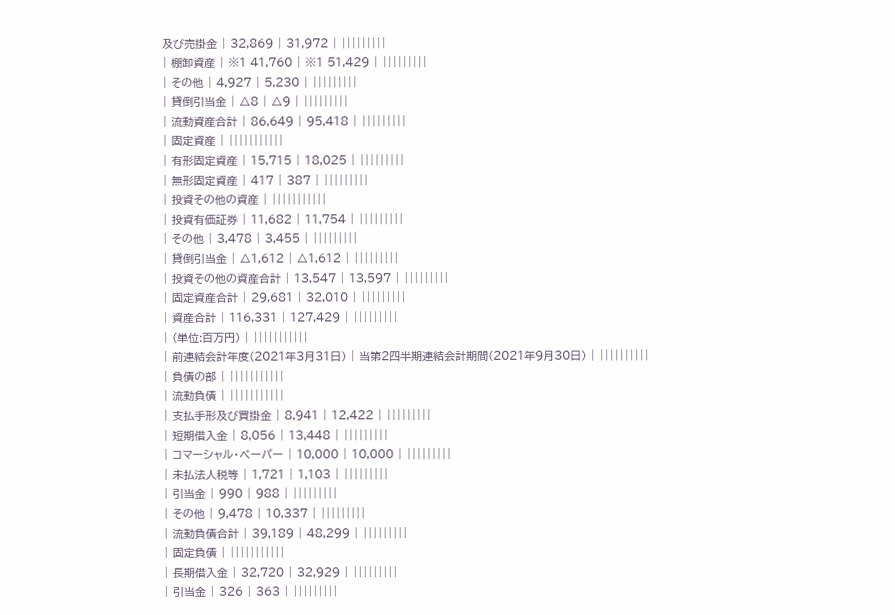及び売掛金 | 32,869 | 31,972 | |||||||||
| 棚卸資産 | ※1 41,760 | ※1 51,429 | |||||||||
| その他 | 4,927 | 5,230 | |||||||||
| 貸倒引当金 | △8 | △9 | |||||||||
| 流動資産合計 | 86,649 | 95,418 | |||||||||
| 固定資産 | |||||||||||
| 有形固定資産 | 15,715 | 18,025 | |||||||||
| 無形固定資産 | 417 | 387 | |||||||||
| 投資その他の資産 | |||||||||||
| 投資有価証券 | 11,682 | 11,754 | |||||||||
| その他 | 3,478 | 3,455 | |||||||||
| 貸倒引当金 | △1,612 | △1,612 | |||||||||
| 投資その他の資産合計 | 13,547 | 13,597 | |||||||||
| 固定資産合計 | 29,681 | 32,010 | |||||||||
| 資産合計 | 116,331 | 127,429 | |||||||||
| (単位:百万円) | |||||||||||
| 前連結会計年度(2021年3月31日) | 当第2四半期連結会計期間(2021年9月30日) | ||||||||||
| 負債の部 | |||||||||||
| 流動負債 | |||||||||||
| 支払手形及び買掛金 | 8,941 | 12,422 | |||||||||
| 短期借入金 | 8,056 | 13,448 | |||||||||
| コマーシャル・ペーパー | 10,000 | 10,000 | |||||||||
| 未払法人税等 | 1,721 | 1,103 | |||||||||
| 引当金 | 990 | 988 | |||||||||
| その他 | 9,478 | 10,337 | |||||||||
| 流動負債合計 | 39,189 | 48,299 | |||||||||
| 固定負債 | |||||||||||
| 長期借入金 | 32,720 | 32,929 | |||||||||
| 引当金 | 326 | 363 | |||||||||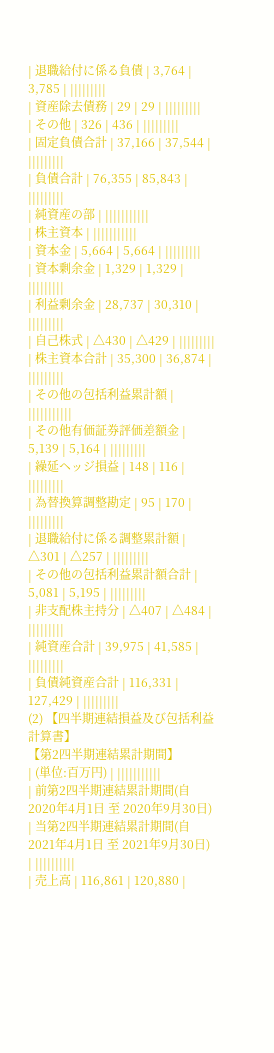| 退職給付に係る負債 | 3,764 | 3,785 | |||||||||
| 資産除去債務 | 29 | 29 | |||||||||
| その他 | 326 | 436 | |||||||||
| 固定負債合計 | 37,166 | 37,544 | |||||||||
| 負債合計 | 76,355 | 85,843 | |||||||||
| 純資産の部 | |||||||||||
| 株主資本 | |||||||||||
| 資本金 | 5,664 | 5,664 | |||||||||
| 資本剰余金 | 1,329 | 1,329 | |||||||||
| 利益剰余金 | 28,737 | 30,310 | |||||||||
| 自己株式 | △430 | △429 | |||||||||
| 株主資本合計 | 35,300 | 36,874 | |||||||||
| その他の包括利益累計額 | |||||||||||
| その他有価証券評価差額金 | 5,139 | 5,164 | |||||||||
| 繰延ヘッジ損益 | 148 | 116 | |||||||||
| 為替換算調整勘定 | 95 | 170 | |||||||||
| 退職給付に係る調整累計額 | △301 | △257 | |||||||||
| その他の包括利益累計額合計 | 5,081 | 5,195 | |||||||||
| 非支配株主持分 | △407 | △484 | |||||||||
| 純資産合計 | 39,975 | 41,585 | |||||||||
| 負債純資産合計 | 116,331 | 127,429 | |||||||||
(2) 【四半期連結損益及び包括利益計算書】
【第2四半期連結累計期間】
| (単位:百万円) | |||||||||||
| 前第2四半期連結累計期間(自 2020年4月1日 至 2020年9月30日) | 当第2四半期連結累計期間(自 2021年4月1日 至 2021年9月30日) | ||||||||||
| 売上高 | 116,861 | 120,880 |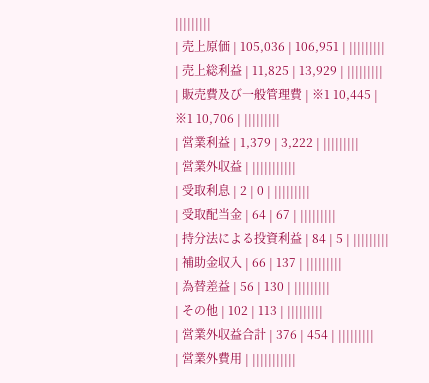|||||||||
| 売上原価 | 105,036 | 106,951 | |||||||||
| 売上総利益 | 11,825 | 13,929 | |||||||||
| 販売費及び一般管理費 | ※1 10,445 | ※1 10,706 | |||||||||
| 営業利益 | 1,379 | 3,222 | |||||||||
| 営業外収益 | |||||||||||
| 受取利息 | 2 | 0 | |||||||||
| 受取配当金 | 64 | 67 | |||||||||
| 持分法による投資利益 | 84 | 5 | |||||||||
| 補助金収入 | 66 | 137 | |||||||||
| 為替差益 | 56 | 130 | |||||||||
| その他 | 102 | 113 | |||||||||
| 営業外収益合計 | 376 | 454 | |||||||||
| 営業外費用 | |||||||||||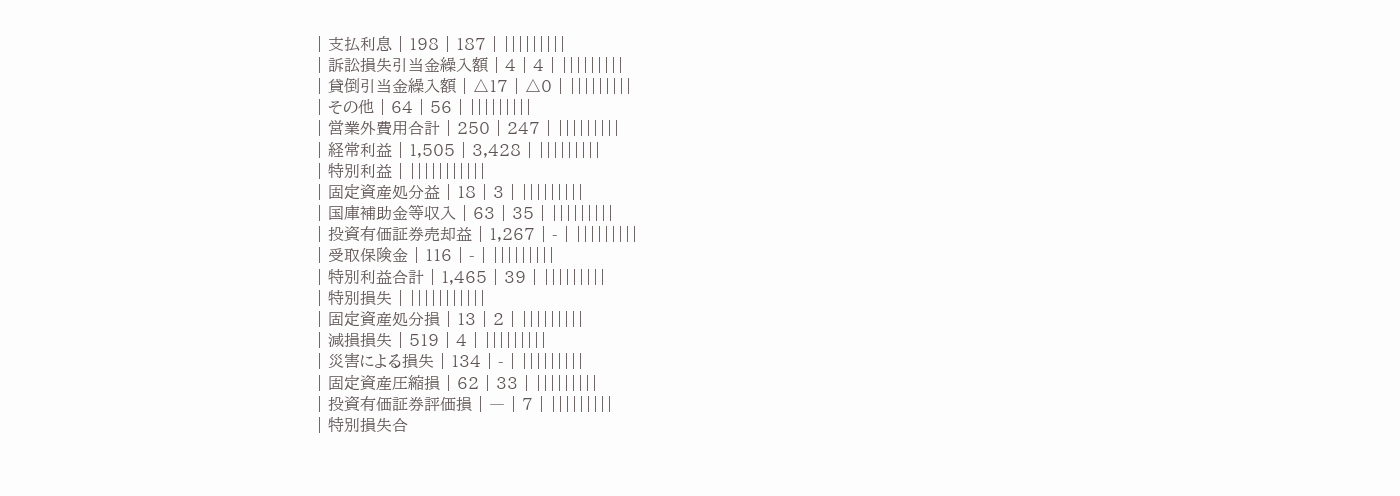| 支払利息 | 198 | 187 | |||||||||
| 訴訟損失引当金繰入額 | 4 | 4 | |||||||||
| 貸倒引当金繰入額 | △17 | △0 | |||||||||
| その他 | 64 | 56 | |||||||||
| 営業外費用合計 | 250 | 247 | |||||||||
| 経常利益 | 1,505 | 3,428 | |||||||||
| 特別利益 | |||||||||||
| 固定資産処分益 | 18 | 3 | |||||||||
| 国庫補助金等収入 | 63 | 35 | |||||||||
| 投資有価証券売却益 | 1,267 | - | |||||||||
| 受取保険金 | 116 | - | |||||||||
| 特別利益合計 | 1,465 | 39 | |||||||||
| 特別損失 | |||||||||||
| 固定資産処分損 | 13 | 2 | |||||||||
| 減損損失 | 519 | 4 | |||||||||
| 災害による損失 | 134 | - | |||||||||
| 固定資産圧縮損 | 62 | 33 | |||||||||
| 投資有価証券評価損 | ― | 7 | |||||||||
| 特別損失合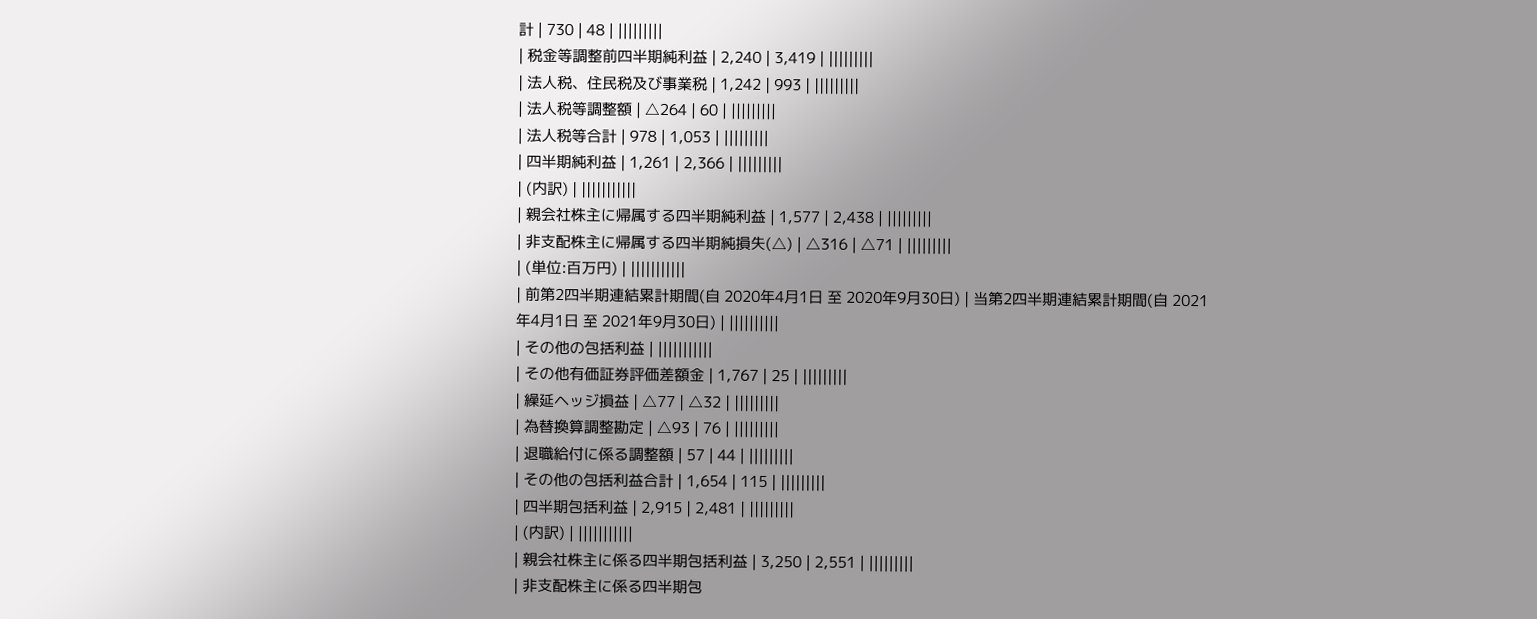計 | 730 | 48 | |||||||||
| 税金等調整前四半期純利益 | 2,240 | 3,419 | |||||||||
| 法人税、住民税及び事業税 | 1,242 | 993 | |||||||||
| 法人税等調整額 | △264 | 60 | |||||||||
| 法人税等合計 | 978 | 1,053 | |||||||||
| 四半期純利益 | 1,261 | 2,366 | |||||||||
| (内訳) | |||||||||||
| 親会社株主に帰属する四半期純利益 | 1,577 | 2,438 | |||||||||
| 非支配株主に帰属する四半期純損失(△) | △316 | △71 | |||||||||
| (単位:百万円) | |||||||||||
| 前第2四半期連結累計期間(自 2020年4月1日 至 2020年9月30日) | 当第2四半期連結累計期間(自 2021年4月1日 至 2021年9月30日) | ||||||||||
| その他の包括利益 | |||||||||||
| その他有価証券評価差額金 | 1,767 | 25 | |||||||||
| 繰延ヘッジ損益 | △77 | △32 | |||||||||
| 為替換算調整勘定 | △93 | 76 | |||||||||
| 退職給付に係る調整額 | 57 | 44 | |||||||||
| その他の包括利益合計 | 1,654 | 115 | |||||||||
| 四半期包括利益 | 2,915 | 2,481 | |||||||||
| (内訳) | |||||||||||
| 親会社株主に係る四半期包括利益 | 3,250 | 2,551 | |||||||||
| 非支配株主に係る四半期包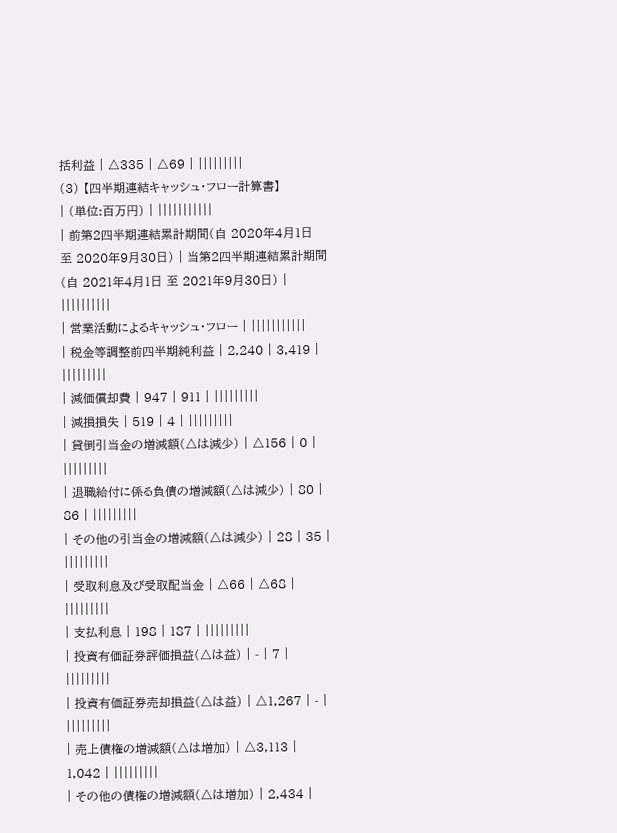括利益 | △335 | △69 | |||||||||
(3) 【四半期連結キャッシュ・フロー計算書】
| (単位:百万円) | |||||||||||
| 前第2四半期連結累計期間(自 2020年4月1日 至 2020年9月30日) | 当第2四半期連結累計期間(自 2021年4月1日 至 2021年9月30日) | ||||||||||
| 営業活動によるキャッシュ・フロー | |||||||||||
| 税金等調整前四半期純利益 | 2,240 | 3,419 | |||||||||
| 減価償却費 | 947 | 911 | |||||||||
| 減損損失 | 519 | 4 | |||||||||
| 貸倒引当金の増減額(△は減少) | △156 | 0 | |||||||||
| 退職給付に係る負債の増減額(△は減少) | 80 | 86 | |||||||||
| その他の引当金の増減額(△は減少) | 28 | 35 | |||||||||
| 受取利息及び受取配当金 | △66 | △68 | |||||||||
| 支払利息 | 198 | 187 | |||||||||
| 投資有価証券評価損益(△は益) | - | 7 | |||||||||
| 投資有価証券売却損益(△は益) | △1,267 | - | |||||||||
| 売上債権の増減額(△は増加) | △3,113 | 1,042 | |||||||||
| その他の債権の増減額(△は増加) | 2,434 |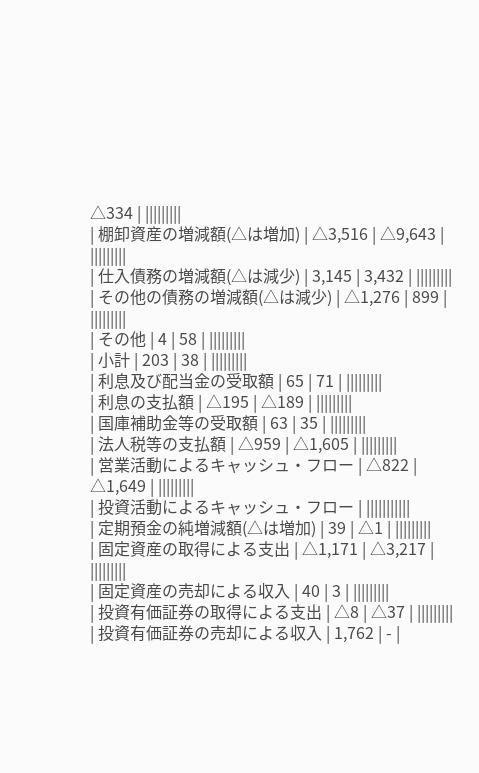△334 | |||||||||
| 棚卸資産の増減額(△は増加) | △3,516 | △9,643 | |||||||||
| 仕入債務の増減額(△は減少) | 3,145 | 3,432 | |||||||||
| その他の債務の増減額(△は減少) | △1,276 | 899 | |||||||||
| その他 | 4 | 58 | |||||||||
| 小計 | 203 | 38 | |||||||||
| 利息及び配当金の受取額 | 65 | 71 | |||||||||
| 利息の支払額 | △195 | △189 | |||||||||
| 国庫補助金等の受取額 | 63 | 35 | |||||||||
| 法人税等の支払額 | △959 | △1,605 | |||||||||
| 営業活動によるキャッシュ・フロー | △822 | △1,649 | |||||||||
| 投資活動によるキャッシュ・フロー | |||||||||||
| 定期預金の純増減額(△は増加) | 39 | △1 | |||||||||
| 固定資産の取得による支出 | △1,171 | △3,217 | |||||||||
| 固定資産の売却による収入 | 40 | 3 | |||||||||
| 投資有価証券の取得による支出 | △8 | △37 | |||||||||
| 投資有価証券の売却による収入 | 1,762 | - |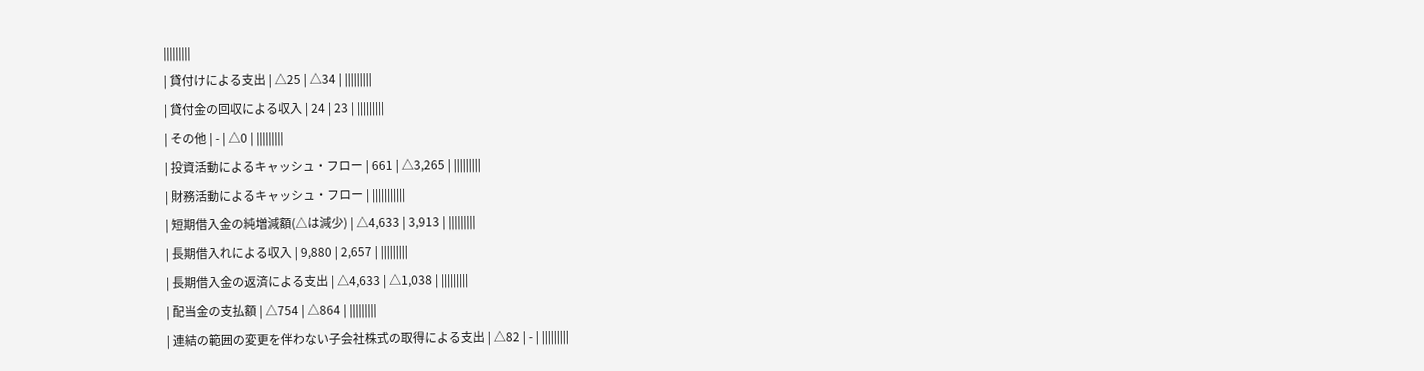|||||||||
| 貸付けによる支出 | △25 | △34 | |||||||||
| 貸付金の回収による収入 | 24 | 23 | |||||||||
| その他 | - | △0 | |||||||||
| 投資活動によるキャッシュ・フロー | 661 | △3,265 | |||||||||
| 財務活動によるキャッシュ・フロー | |||||||||||
| 短期借入金の純増減額(△は減少) | △4,633 | 3,913 | |||||||||
| 長期借入れによる収入 | 9,880 | 2,657 | |||||||||
| 長期借入金の返済による支出 | △4,633 | △1,038 | |||||||||
| 配当金の支払額 | △754 | △864 | |||||||||
| 連結の範囲の変更を伴わない子会社株式の取得による支出 | △82 | - | |||||||||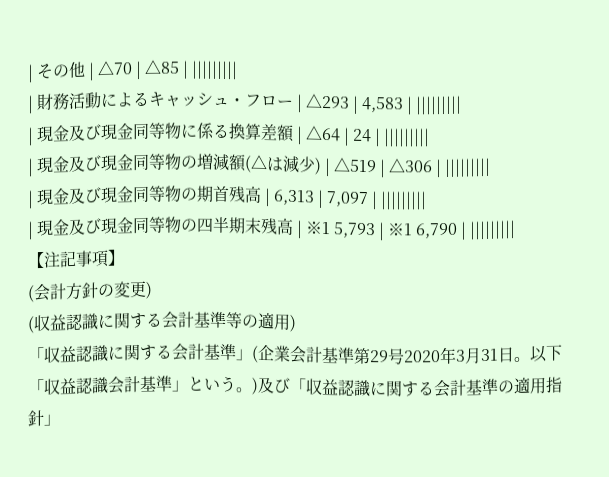| その他 | △70 | △85 | |||||||||
| 財務活動によるキャッシュ・フロー | △293 | 4,583 | |||||||||
| 現金及び現金同等物に係る換算差額 | △64 | 24 | |||||||||
| 現金及び現金同等物の増減額(△は減少) | △519 | △306 | |||||||||
| 現金及び現金同等物の期首残高 | 6,313 | 7,097 | |||||||||
| 現金及び現金同等物の四半期末残高 | ※1 5,793 | ※1 6,790 | |||||||||
【注記事項】
(会計方針の変更)
(収益認識に関する会計基準等の適用)
「収益認識に関する会計基準」(企業会計基準第29号2020年3月31日。以下「収益認識会計基準」という。)及び「収益認識に関する会計基準の適用指針」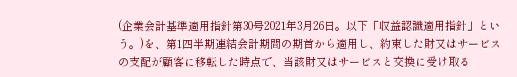(企業会計基準適用指針第30号2021年3月26日。以下「収益認識適用指針」という。)を、第1四半期連結会計期間の期首から適用し、約束した財又はサービスの支配が顧客に移転した時点で、当該財又はサービスと交換に受け取る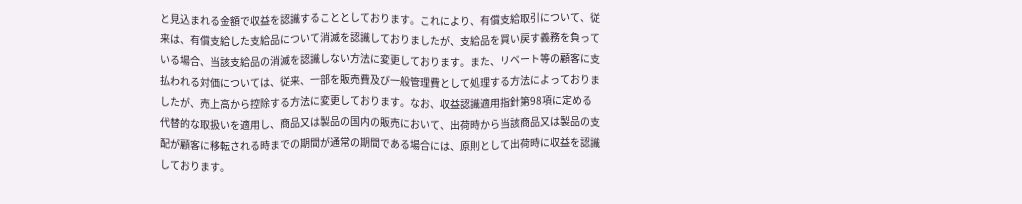と見込まれる金額で収益を認識することとしております。これにより、有償支給取引について、従来は、有償支給した支給品について消滅を認識しておりましたが、支給品を買い戻す義務を負っている場合、当該支給品の消滅を認識しない方法に変更しております。また、リベート等の顧客に支払われる対価については、従来、一部を販売費及び一般管理費として処理する方法によっておりましたが、売上高から控除する方法に変更しております。なお、収益認識適用指針第98項に定める代替的な取扱いを適用し、商品又は製品の国内の販売において、出荷時から当該商品又は製品の支配が顧客に移転される時までの期間が通常の期間である場合には、原則として出荷時に収益を認識しております。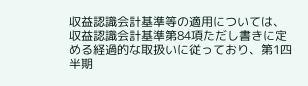収益認識会計基準等の適用については、収益認識会計基準第84項ただし書きに定める経過的な取扱いに従っており、第1四半期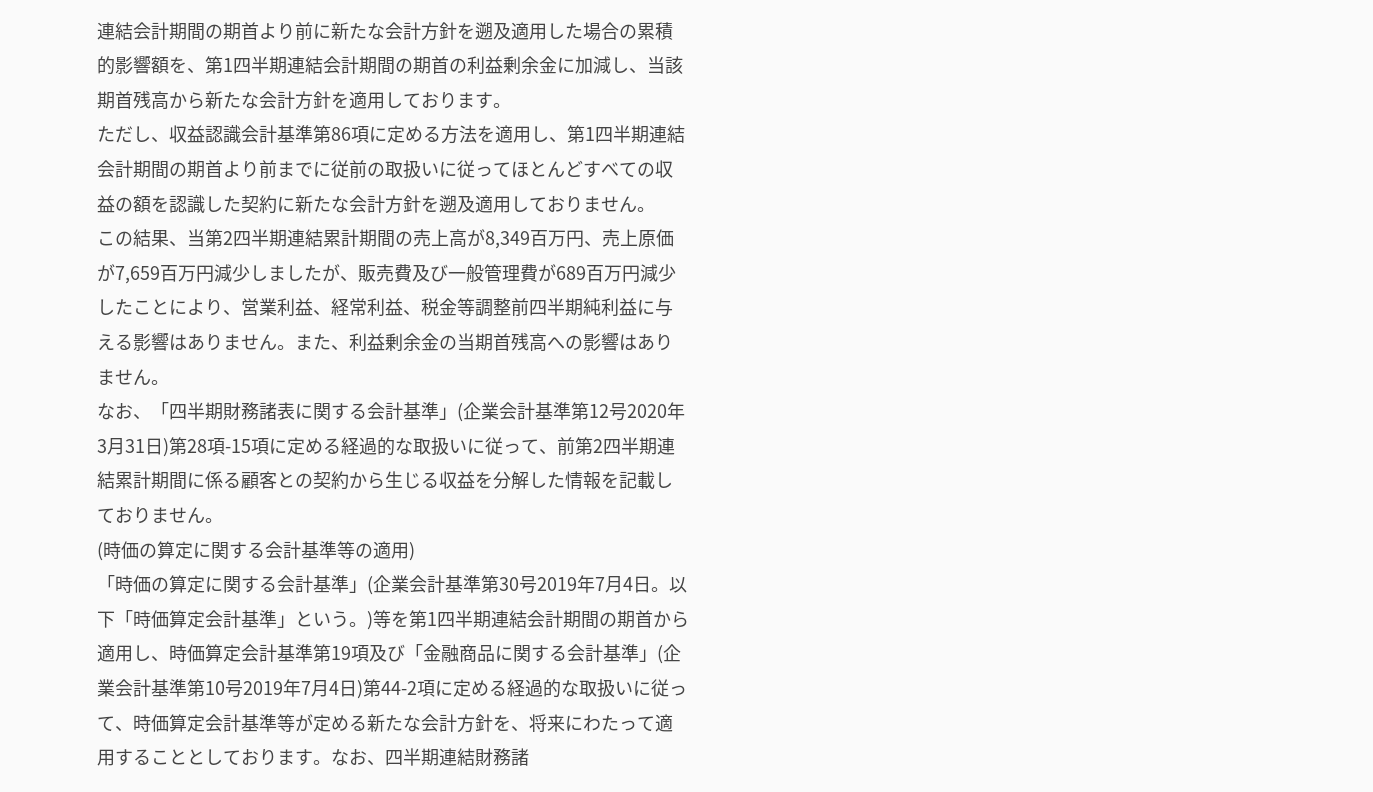連結会計期間の期首より前に新たな会計方針を遡及適用した場合の累積的影響額を、第1四半期連結会計期間の期首の利益剰余金に加減し、当該期首残高から新たな会計方針を適用しております。
ただし、収益認識会計基準第86項に定める方法を適用し、第1四半期連結会計期間の期首より前までに従前の取扱いに従ってほとんどすべての収益の額を認識した契約に新たな会計方針を遡及適用しておりません。
この結果、当第2四半期連結累計期間の売上高が8,349百万円、売上原価が7,659百万円減少しましたが、販売費及び一般管理費が689百万円減少したことにより、営業利益、経常利益、税金等調整前四半期純利益に与える影響はありません。また、利益剰余金の当期首残高への影響はありません。
なお、「四半期財務諸表に関する会計基準」(企業会計基準第12号2020年3月31日)第28項-15項に定める経過的な取扱いに従って、前第2四半期連結累計期間に係る顧客との契約から生じる収益を分解した情報を記載しておりません。
(時価の算定に関する会計基準等の適用)
「時価の算定に関する会計基準」(企業会計基準第30号2019年7月4日。以下「時価算定会計基準」という。)等を第1四半期連結会計期間の期首から適用し、時価算定会計基準第19項及び「金融商品に関する会計基準」(企業会計基準第10号2019年7月4日)第44-2項に定める経過的な取扱いに従って、時価算定会計基準等が定める新たな会計方針を、将来にわたって適用することとしております。なお、四半期連結財務諸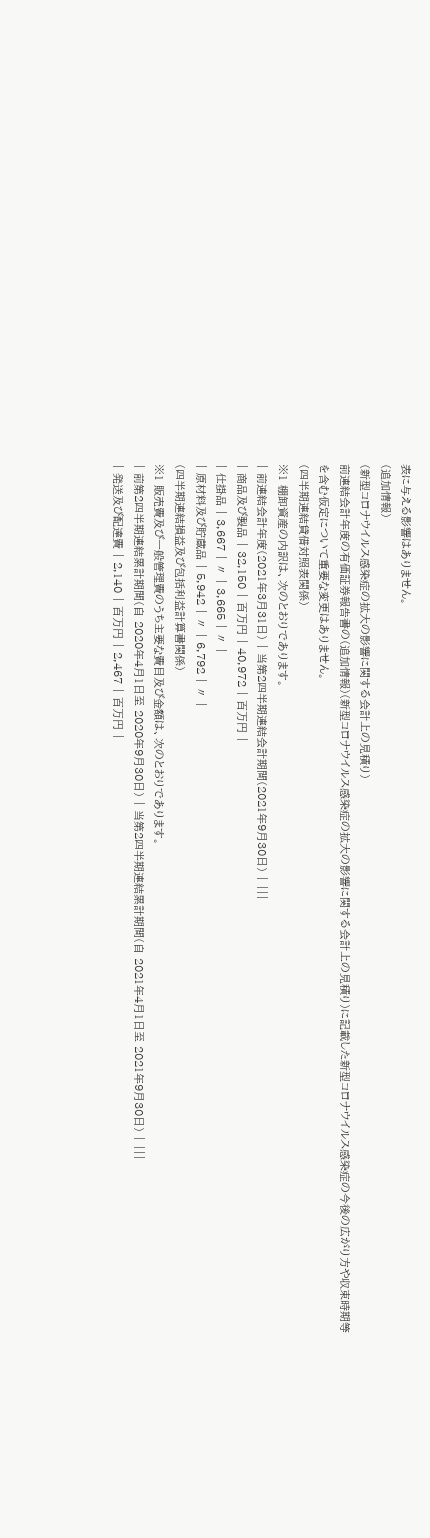表に与える影響はありません。
(追加情報)
(新型コロナウイルス感染症の拡大の影響に関する会計上の見積り)
前連結会計年度の有価証券報告書の(追加情報)(新型コロナウイルス感染症の拡大の影響に関する会計上の見積り)に記載した新型コロナウイルス感染症の今後の広がり方や収束時期等を含む仮定について重要な変更はありません。
(四半期連結貸借対照表関係)
※1 棚卸資産の内訳は、次のとおりであります。
| 前連結会計年度(2021年3月31日) | 当第2四半期連結会計期間(2021年9月30日) | |||
| 商品及び製品 | 32,150 | 百万円 | 40,972 | 百万円 |
| 仕掛品 | 3,667 | 〃 | 3,665 | 〃 |
| 原材料及び貯蔵品 | 5,942 | 〃 | 6,792 | 〃 |
(四半期連結損益及び包括利益計算書関係)
※1 販売費及び一般管理費のうち主要な費目及び金額は、次のとおりであります。
| 前第2四半期連結累計期間(自 2020年4月1日至 2020年9月30日) | 当第2四半期連結累計期間(自 2021年4月1日至 2021年9月30日) | |||
| 発送及び配達費 | 2,140 | 百万円 | 2,467 | 百万円 |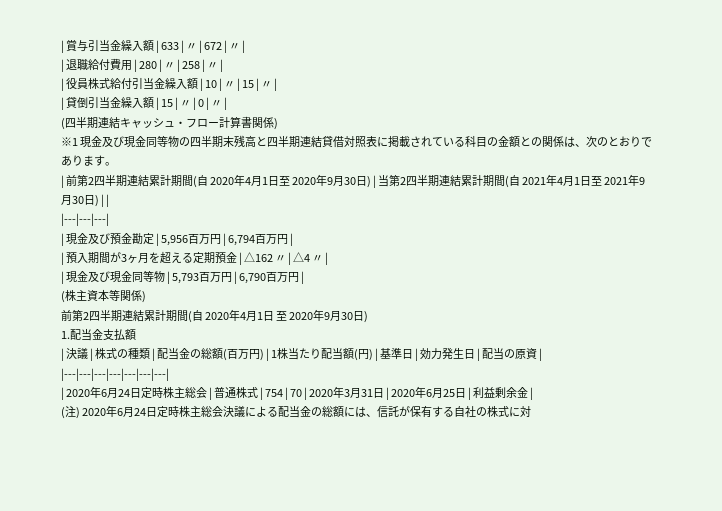| 賞与引当金繰入額 | 633 | 〃 | 672 | 〃 |
| 退職給付費用 | 280 | 〃 | 258 | 〃 |
| 役員株式給付引当金繰入額 | 10 | 〃 | 15 | 〃 |
| 貸倒引当金繰入額 | 15 | 〃 | 0 | 〃 |
(四半期連結キャッシュ・フロー計算書関係)
※1 現金及び現金同等物の四半期末残高と四半期連結貸借対照表に掲載されている科目の金額との関係は、次のとおりであります。
| 前第2四半期連結累計期間(自 2020年4月1日至 2020年9月30日) | 当第2四半期連結累計期間(自 2021年4月1日至 2021年9月30日) | |
|---|---|---|
| 現金及び預金勘定 | 5,956百万円 | 6,794百万円 |
| 預入期間が3ヶ月を超える定期預金 | △162 〃 | △4 〃 |
| 現金及び現金同等物 | 5,793百万円 | 6,790百万円 |
(株主資本等関係)
前第2四半期連結累計期間(自 2020年4月1日 至 2020年9月30日)
1.配当金支払額
| 決議 | 株式の種類 | 配当金の総額(百万円) | 1株当たり配当額(円) | 基準日 | 効力発生日 | 配当の原資 |
|---|---|---|---|---|---|---|
| 2020年6月24日定時株主総会 | 普通株式 | 754 | 70 | 2020年3月31日 | 2020年6月25日 | 利益剰余金 |
(注) 2020年6月24日定時株主総会決議による配当金の総額には、信託が保有する自社の株式に対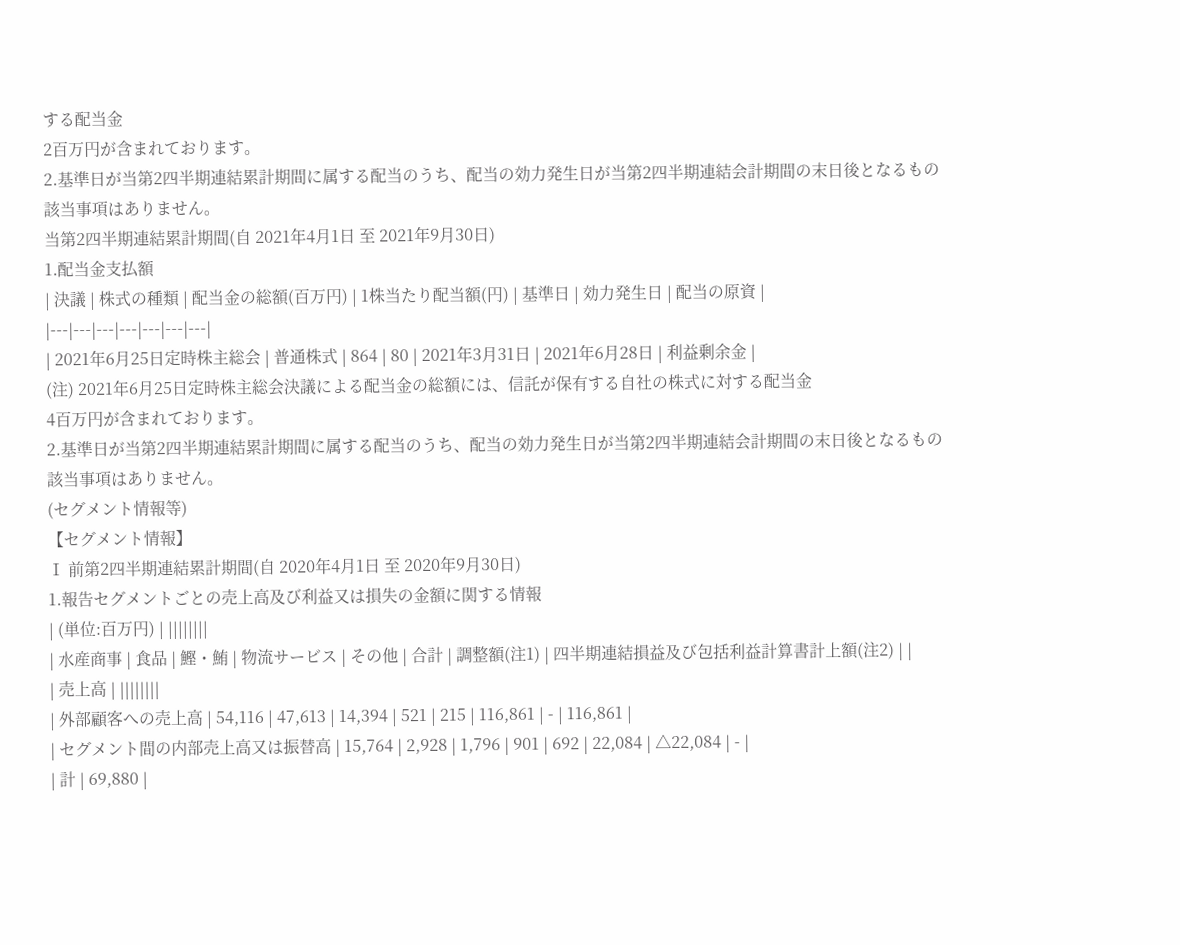する配当金
2百万円が含まれております。
2.基準日が当第2四半期連結累計期間に属する配当のうち、配当の効力発生日が当第2四半期連結会計期間の末日後となるもの
該当事項はありません。
当第2四半期連結累計期間(自 2021年4月1日 至 2021年9月30日)
1.配当金支払額
| 決議 | 株式の種類 | 配当金の総額(百万円) | 1株当たり配当額(円) | 基準日 | 効力発生日 | 配当の原資 |
|---|---|---|---|---|---|---|
| 2021年6月25日定時株主総会 | 普通株式 | 864 | 80 | 2021年3月31日 | 2021年6月28日 | 利益剰余金 |
(注) 2021年6月25日定時株主総会決議による配当金の総額には、信託が保有する自社の株式に対する配当金
4百万円が含まれております。
2.基準日が当第2四半期連結累計期間に属する配当のうち、配当の効力発生日が当第2四半期連結会計期間の末日後となるもの
該当事項はありません。
(セグメント情報等)
【セグメント情報】
Ⅰ 前第2四半期連結累計期間(自 2020年4月1日 至 2020年9月30日)
1.報告セグメントごとの売上高及び利益又は損失の金額に関する情報
| (単位:百万円) | ||||||||
| 水産商事 | 食品 | 鰹・鮪 | 物流サービス | その他 | 合計 | 調整額(注1) | 四半期連結損益及び包括利益計算書計上額(注2) | |
| 売上高 | ||||||||
| 外部顧客への売上高 | 54,116 | 47,613 | 14,394 | 521 | 215 | 116,861 | - | 116,861 |
| セグメント間の内部売上高又は振替高 | 15,764 | 2,928 | 1,796 | 901 | 692 | 22,084 | △22,084 | - |
| 計 | 69,880 |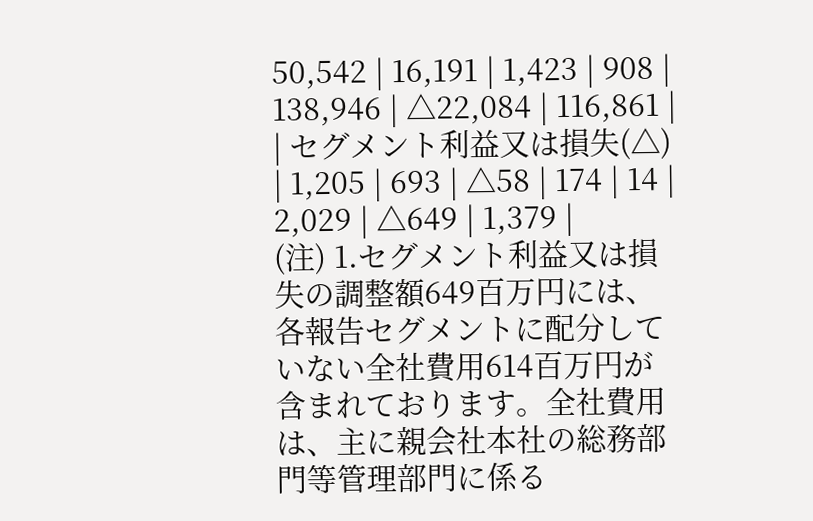50,542 | 16,191 | 1,423 | 908 | 138,946 | △22,084 | 116,861 |
| セグメント利益又は損失(△) | 1,205 | 693 | △58 | 174 | 14 | 2,029 | △649 | 1,379 |
(注) 1.セグメント利益又は損失の調整額649百万円には、各報告セグメントに配分していない全社費用614百万円が含まれております。全社費用は、主に親会社本社の総務部門等管理部門に係る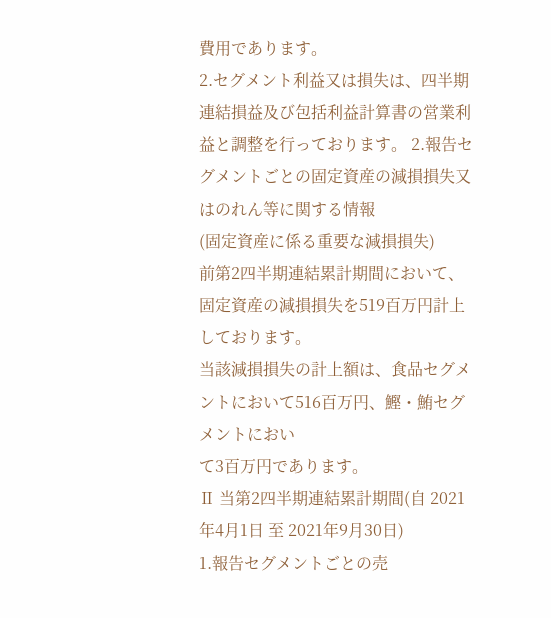費用であります。
2.セグメント利益又は損失は、四半期連結損益及び包括利益計算書の営業利益と調整を行っております。 2.報告セグメントごとの固定資産の減損損失又はのれん等に関する情報
(固定資産に係る重要な減損損失)
前第2四半期連結累計期間において、固定資産の減損損失を519百万円計上しております。
当該減損損失の計上額は、食品セグメントにおいて516百万円、鰹・鮪セグメントにおい
て3百万円であります。
Ⅱ 当第2四半期連結累計期間(自 2021年4月1日 至 2021年9月30日)
1.報告セグメントごとの売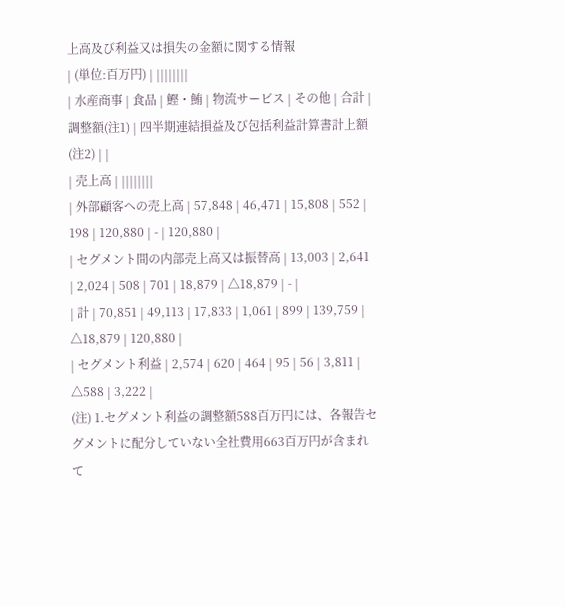上高及び利益又は損失の金額に関する情報
| (単位:百万円) | ||||||||
| 水産商事 | 食品 | 鰹・鮪 | 物流サービス | その他 | 合計 | 調整額(注1) | 四半期連結損益及び包括利益計算書計上額(注2) | |
| 売上高 | ||||||||
| 外部顧客への売上高 | 57,848 | 46,471 | 15,808 | 552 | 198 | 120,880 | - | 120,880 |
| セグメント間の内部売上高又は振替高 | 13,003 | 2,641 | 2,024 | 508 | 701 | 18,879 | △18,879 | - |
| 計 | 70,851 | 49,113 | 17,833 | 1,061 | 899 | 139,759 | △18,879 | 120,880 |
| セグメント利益 | 2,574 | 620 | 464 | 95 | 56 | 3,811 | △588 | 3,222 |
(注) 1.セグメント利益の調整額588百万円には、各報告セグメントに配分していない全社費用663百万円が含まれて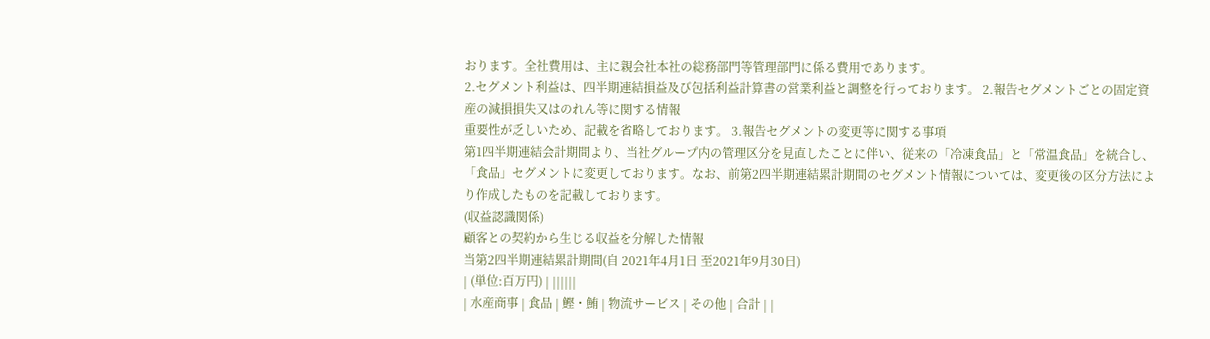おります。全社費用は、主に親会社本社の総務部門等管理部門に係る費用であります。
2.セグメント利益は、四半期連結損益及び包括利益計算書の営業利益と調整を行っております。 2.報告セグメントごとの固定資産の減損損失又はのれん等に関する情報
重要性が乏しいため、記載を省略しております。 3.報告セグメントの変更等に関する事項
第1四半期連結会計期間より、当社グループ内の管理区分を見直したことに伴い、従来の「冷凍食品」と「常温食品」を統合し、「食品」セグメントに変更しております。なお、前第2四半期連結累計期間のセグメント情報については、変更後の区分方法により作成したものを記載しております。
(収益認識関係)
顧客との契約から生じる収益を分解した情報
当第2四半期連結累計期間(自 2021年4月1日 至2021年9月30日)
| (単位:百万円) | ||||||
| 水産商事 | 食品 | 鰹・鮪 | 物流サービス | その他 | 合計 | |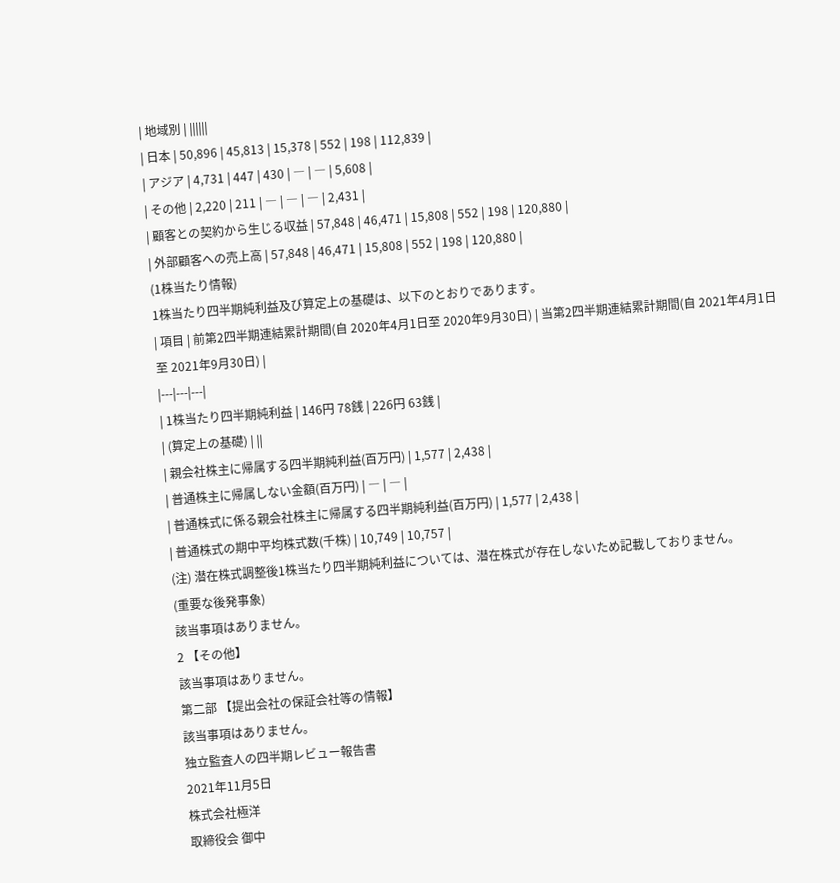| 地域別 | ||||||
| 日本 | 50,896 | 45,813 | 15,378 | 552 | 198 | 112,839 |
| アジア | 4,731 | 447 | 430 | ― | ― | 5,608 |
| その他 | 2,220 | 211 | ― | ― | ― | 2,431 |
| 顧客との契約から生じる収益 | 57,848 | 46,471 | 15,808 | 552 | 198 | 120,880 |
| 外部顧客への売上高 | 57,848 | 46,471 | 15,808 | 552 | 198 | 120,880 |
(1株当たり情報)
1株当たり四半期純利益及び算定上の基礎は、以下のとおりであります。
| 項目 | 前第2四半期連結累計期間(自 2020年4月1日至 2020年9月30日) | 当第2四半期連結累計期間(自 2021年4月1日至 2021年9月30日) |
|---|---|---|
| 1株当たり四半期純利益 | 146円 78銭 | 226円 63銭 |
| (算定上の基礎) | ||
| 親会社株主に帰属する四半期純利益(百万円) | 1,577 | 2,438 |
| 普通株主に帰属しない金額(百万円) | ― | ― |
| 普通株式に係る親会社株主に帰属する四半期純利益(百万円) | 1,577 | 2,438 |
| 普通株式の期中平均株式数(千株) | 10,749 | 10,757 |
(注) 潜在株式調整後1株当たり四半期純利益については、潜在株式が存在しないため記載しておりません。
(重要な後発事象)
該当事項はありません。
2 【その他】
該当事項はありません。
第二部 【提出会社の保証会社等の情報】
該当事項はありません。
独立監査人の四半期レビュー報告書
2021年11月5日
株式会社極洋
取締役会 御中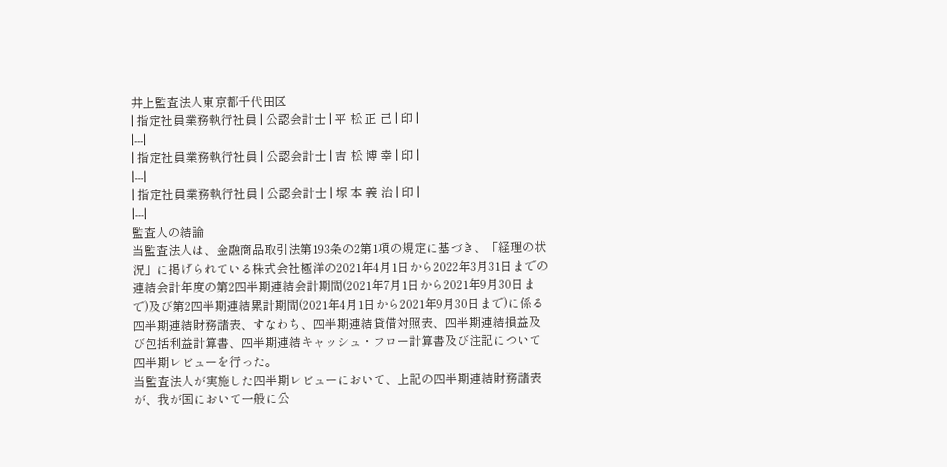井上監査法人東京都千代田区
| 指定社員業務執行社員 | 公認会計士 | 平 松 正 己 | 印 |
|---|
| 指定社員業務執行社員 | 公認会計士 | 吉 松 博 幸 | 印 |
|---|
| 指定社員業務執行社員 | 公認会計士 | 塚 本 義 治 | 印 |
|---|
監査人の結論
当監査法人は、金融商品取引法第193条の2第1項の規定に基づき、「経理の状況」に掲げられている株式会社極洋の2021年4月1日から2022年3月31日までの連結会計年度の第2四半期連結会計期間(2021年7月1日から2021年9月30日まで)及び第2四半期連結累計期間(2021年4月1日から2021年9月30日まで)に係る四半期連結財務諸表、すなわち、四半期連結貸借対照表、四半期連結損益及び包括利益計算書、四半期連結キャッシュ・フロー計算書及び注記について四半期レビューを行った。
当監査法人が実施した四半期レビューにおいて、上記の四半期連結財務諸表が、我が国において一般に公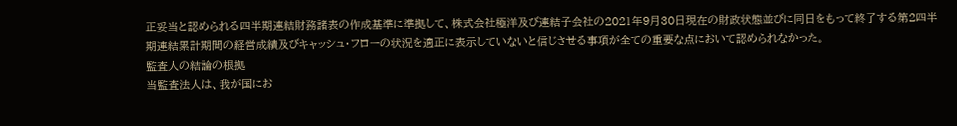正妥当と認められる四半期連結財務諸表の作成基準に準拠して、株式会社極洋及び連結子会社の2021年9月30日現在の財政状態並びに同日をもって終了する第2四半期連結累計期間の経営成績及びキャッシュ・フローの状況を適正に表示していないと信じさせる事項が全ての重要な点において認められなかった。
監査人の結論の根拠
当監査法人は、我が国にお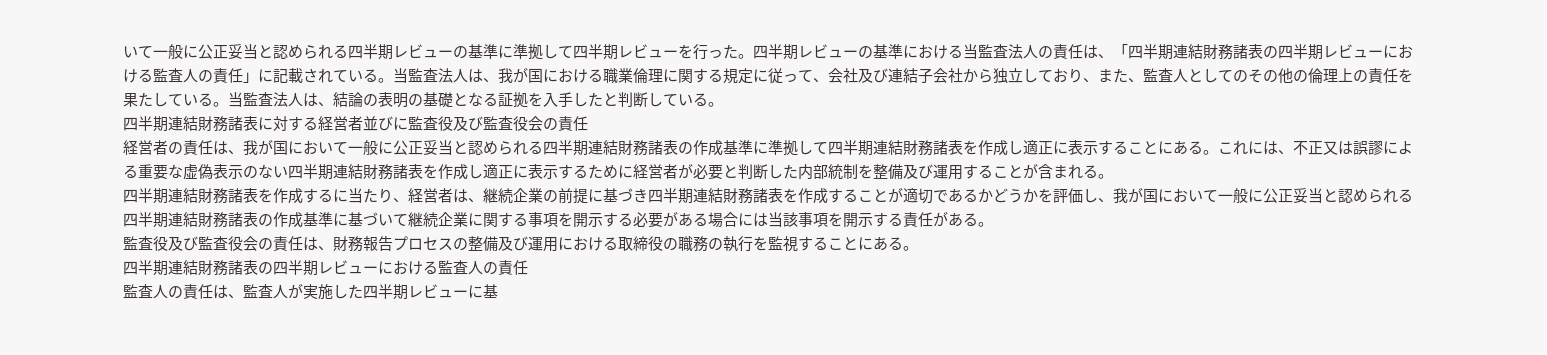いて一般に公正妥当と認められる四半期レビューの基準に準拠して四半期レビューを行った。四半期レビューの基準における当監査法人の責任は、「四半期連結財務諸表の四半期レビューにおける監査人の責任」に記載されている。当監査法人は、我が国における職業倫理に関する規定に従って、会社及び連結子会社から独立しており、また、監査人としてのその他の倫理上の責任を果たしている。当監査法人は、結論の表明の基礎となる証拠を入手したと判断している。
四半期連結財務諸表に対する経営者並びに監査役及び監査役会の責任
経営者の責任は、我が国において一般に公正妥当と認められる四半期連結財務諸表の作成基準に準拠して四半期連結財務諸表を作成し適正に表示することにある。これには、不正又は誤謬による重要な虚偽表示のない四半期連結財務諸表を作成し適正に表示するために経営者が必要と判断した内部統制を整備及び運用することが含まれる。
四半期連結財務諸表を作成するに当たり、経営者は、継続企業の前提に基づき四半期連結財務諸表を作成することが適切であるかどうかを評価し、我が国において一般に公正妥当と認められる四半期連結財務諸表の作成基準に基づいて継続企業に関する事項を開示する必要がある場合には当該事項を開示する責任がある。
監査役及び監査役会の責任は、財務報告プロセスの整備及び運用における取締役の職務の執行を監視することにある。
四半期連結財務諸表の四半期レビューにおける監査人の責任
監査人の責任は、監査人が実施した四半期レビューに基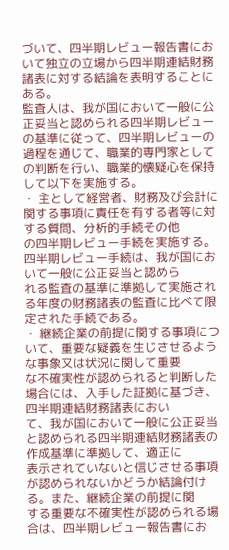づいて、四半期レビュー報告書において独立の立場から四半期連結財務諸表に対する結論を表明することにある。
監査人は、我が国において一般に公正妥当と認められる四半期レビューの基準に従って、四半期レビューの過程を通じて、職業的専門家としての判断を行い、職業的懐疑心を保持して以下を実施する。
・ 主として経営者、財務及び会計に関する事項に責任を有する者等に対する質問、分析的手続その他
の四半期レビュー手続を実施する。四半期レビュー手続は、我が国において一般に公正妥当と認めら
れる監査の基準に準拠して実施される年度の財務諸表の監査に比べて限定された手続である。
・ 継続企業の前提に関する事項について、重要な疑義を生じさせるような事象又は状況に関して重要
な不確実性が認められると判断した場合には、入手した証拠に基づき、四半期連結財務諸表におい
て、我が国において一般に公正妥当と認められる四半期連結財務諸表の作成基準に準拠して、適正に
表示されていないと信じさせる事項が認められないかどうか結論付ける。また、継続企業の前提に関
する重要な不確実性が認められる場合は、四半期レビュー報告書にお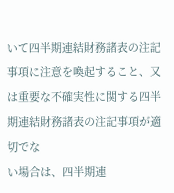いて四半期連結財務諸表の注記
事項に注意を喚起すること、又は重要な不確実性に関する四半期連結財務諸表の注記事項が適切でな
い場合は、四半期連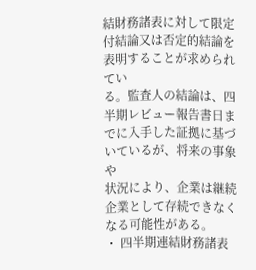結財務諸表に対して限定付結論又は否定的結論を表明することが求められてい
る。監査人の結論は、四半期レビュー報告書日までに入手した証拠に基づいているが、将来の事象や
状況により、企業は継続企業として存続できなくなる可能性がある。
・ 四半期連結財務諸表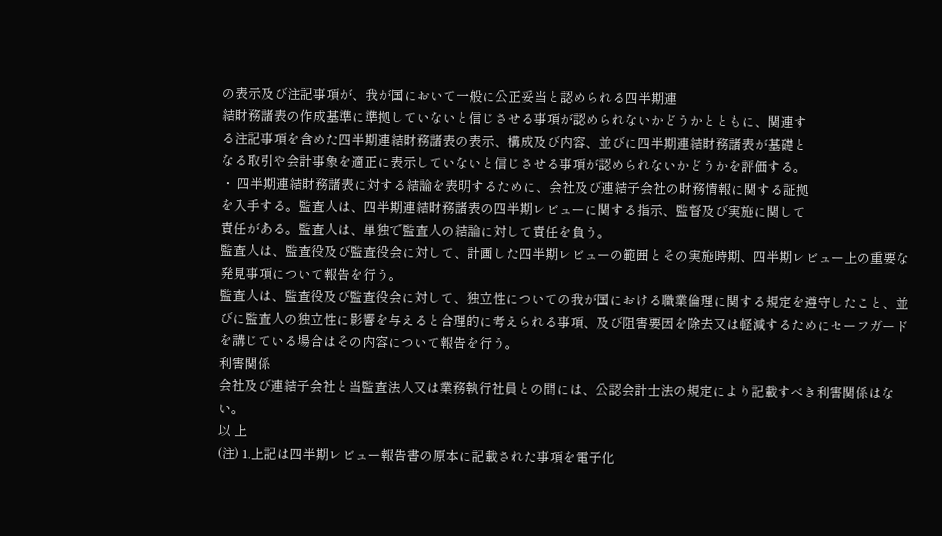の表示及び注記事項が、我が国において一般に公正妥当と認められる四半期連
結財務諸表の作成基準に準拠していないと信じさせる事項が認められないかどうかとともに、関連す
る注記事項を含めた四半期連結財務諸表の表示、構成及び内容、並びに四半期連結財務諸表が基礎と
なる取引や会計事象を適正に表示していないと信じさせる事項が認められないかどうかを評価する。
・ 四半期連結財務諸表に対する結論を表明するために、会社及び連結子会社の財務情報に関する証拠
を入手する。監査人は、四半期連結財務諸表の四半期レビューに関する指示、監督及び実施に関して
責任がある。監査人は、単独で監査人の結論に対して責任を負う。
監査人は、監査役及び監査役会に対して、計画した四半期レビューの範囲とその実施時期、四半期レビュー上の重要な発見事項について報告を行う。
監査人は、監査役及び監査役会に対して、独立性についての我が国における職業倫理に関する規定を遵守したこと、並びに監査人の独立性に影響を与えると合理的に考えられる事項、及び阻害要因を除去又は軽減するためにセーフガードを講じている場合はその内容について報告を行う。
利害関係
会社及び連結子会社と当監査法人又は業務執行社員との間には、公認会計士法の規定により記載すべき利害関係はない。
以 上
(注) 1.上記は四半期レビュー報告書の原本に記載された事項を電子化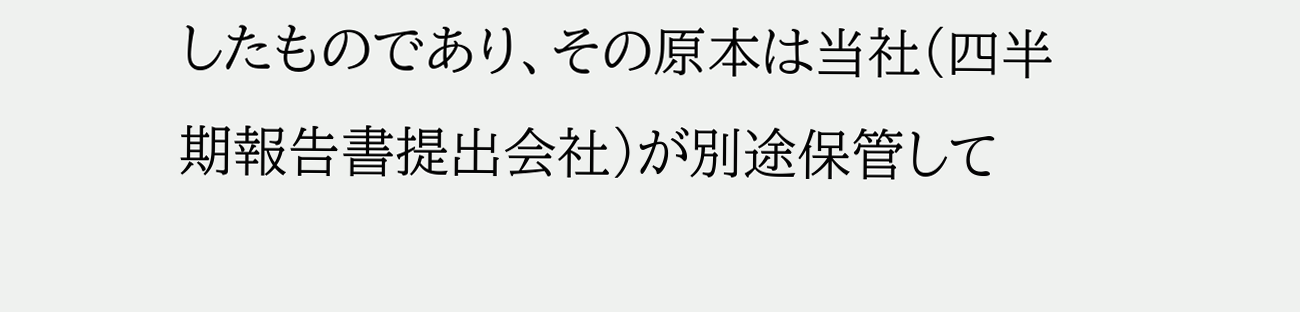したものであり、その原本は当社(四半期報告書提出会社)が別途保管して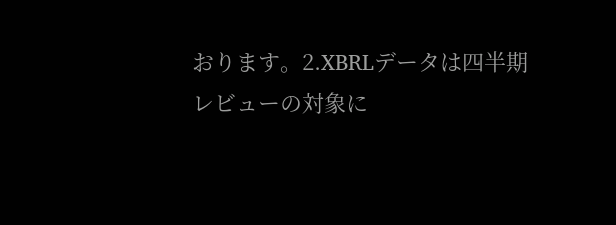おります。2.XBRLデータは四半期レビューの対象に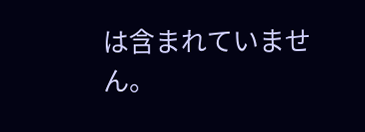は含まれていません。